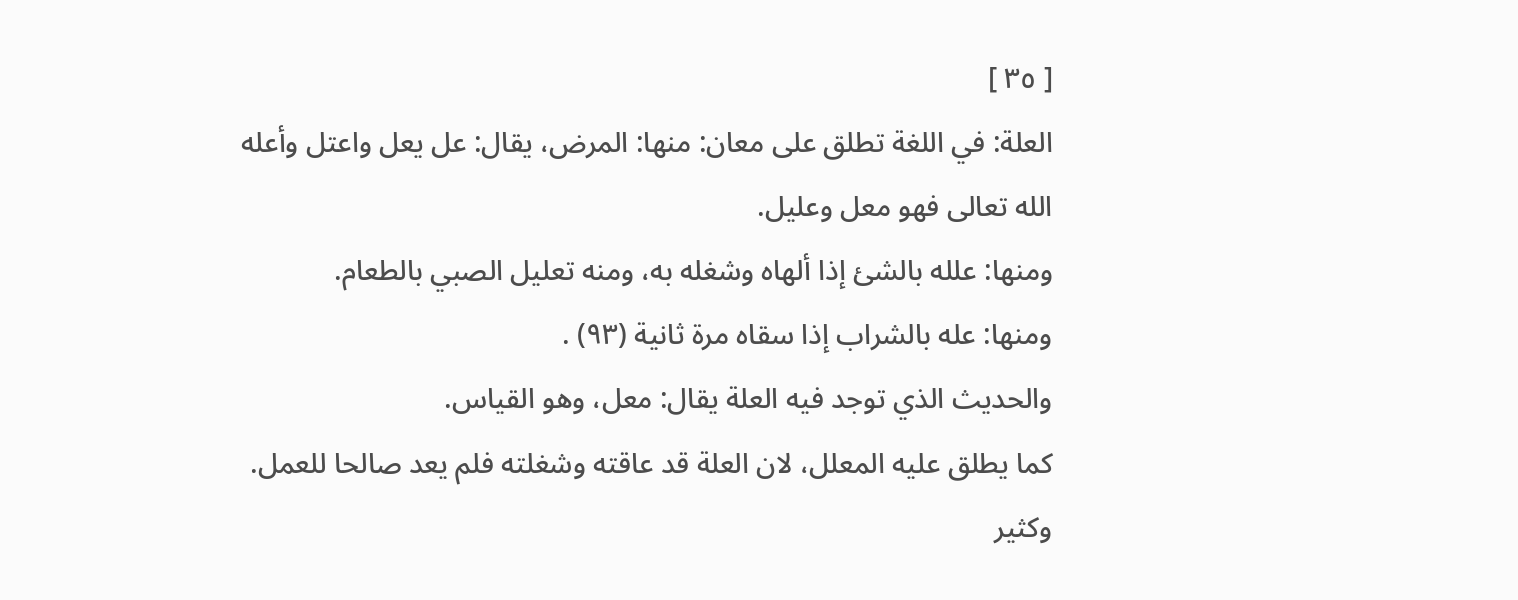[ ٣٥ ]
العلة: في اللغة تطلق على معان: منها: المرض، يقال: عل يعل واعتل وأعله الله تعالى فهو معل وعليل.
ومنها: علله بالشئ إذا ألهاه وشغله به، ومنه تعليل الصبي بالطعام.
ومنها: عله بالشراب إذا سقاه مرة ثانية (٩٣) .
والحديث الذي توجد فيه العلة يقال: معل، وهو القياس.
كما يطلق عليه المعلل، لان العلة قد عاقته وشغلته فلم يعد صالحا للعمل.
وكثير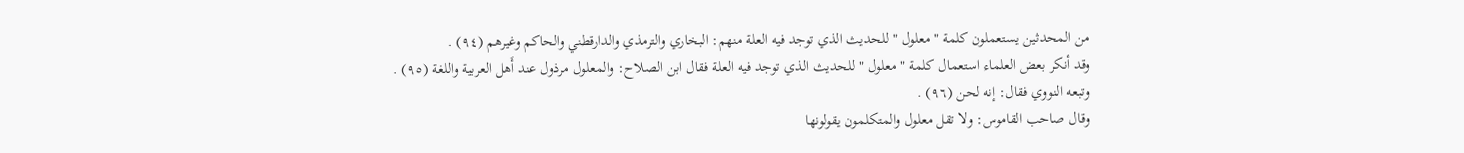من المحدثين يستعملون كلمة " معلول " للحديث الذي توجد فيه العلة منهم: البخاري والترمذي والدارقطني والحاكم وغيرهم (٩٤) .
وقد أنكر بعض العلماء استعمال كلمة " معلول " للحديث الذي توجد فيه العلة فقال ابن الصلاح: والمعلول مرذول عند أَهل العربية واللغة (٩٥) .
وتبعه النووي فقال: إنه لحن (٩٦) .
وقال صاحب القاموس: ولا تقل معلول والمتكلمون يقولونها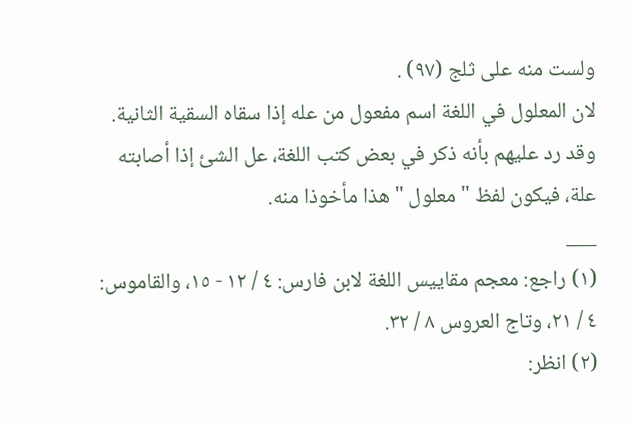ولست منه على ثلج (٩٧) .
لان المعلول في اللغة اسم مفعول من عله إذا سقاه السقية الثانية.
وقد رد عليهم بأنه ذكر في بعض كتب اللغة، عل الشئ إذا أصابته علة، فيكون لفظ " معلول " هذا مأخوذا منه.
___
(١) راجع: معجم مقاييس اللغة لابن فارس: ٤ / ١٢ - ١٥، والقاموس: ٤ / ٢١، وتاج العروس ٨ / ٣٢.
(٢) انظر: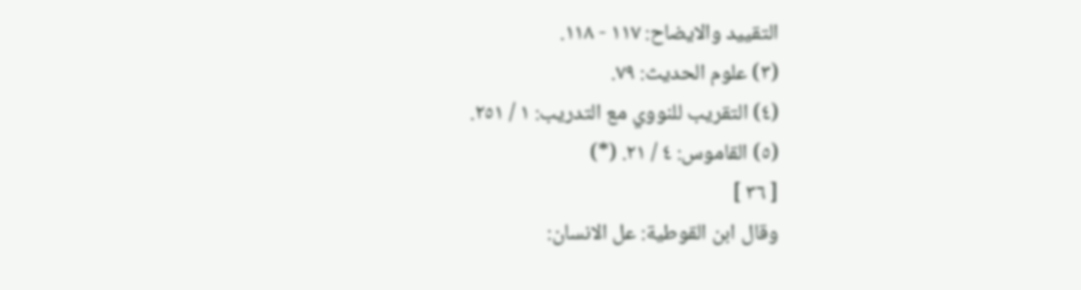التقييد والايضاح: ١١٧ - ١١٨.
(٣) علوم الحديث: ٧٩.
(٤) التقريب للنووي مع التدريب: ١ / ٢٥١.
(٥) القاموس: ٤ / ٢١. (*)
[ ٣٦ ]
وقال ابن القوطية: عل الانسان: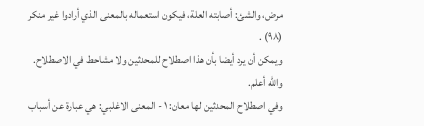مرض، والشئ: أصابته العلة، فيكون استعماله بالمعنى الذي أرادوا غير منكر (٩٨) .
ويمكن أن يرد أيضا بأن هذا اصطلاح للمحدثين ولا مشاحط في الاصطلاح.
والله أعلم.
وفي اصطلاح المحدثين لها معان: ١ - المعنى الاغلبي: هي عبارة عن أسباب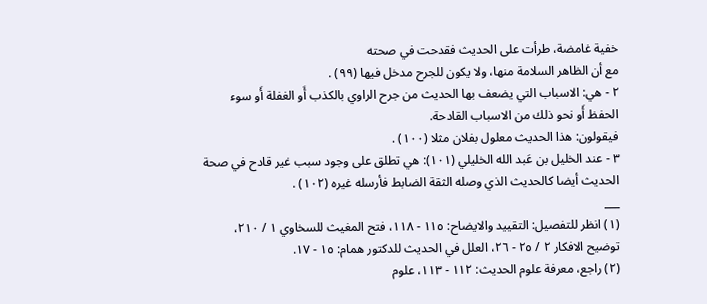خفية غامضة، طرأت على الحديث فقدحت في صحته
مع أن الظاهر السلامة منها، ولا يكون للجرح مدخل فيها (٩٩) .
٢ - هي: الاسباب التي يضعف بها الحديث من جرح الراوي بالكذب أَو الغفلة أَو سوء الحفظ أَو نحو ذلك من الاسباب القادحة.
فيقولون: هذا الحديث معلول بفلان مثلا (١٠٠) .
٣ - عند الخليل بن عَبد الله الخليلي (١٠١): هي تطلق على وجود سبب غير قادح في صحة الحديث أيضا كالحديث الذي وصله الثقة الضابط فأرسله غيره (١٠٢) .
___
(١) انظر للتفصيل: التقييد والايضاح: ١١٥ - ١١٨، فتح المغيث للسخاوي ١ / ٢١٠، توضيح الافكار ٢ / ٢٥ - ٢٦، العلل في الحديث للدكتور همام: ١٥ - ١٧.
(٢) راجع، معرفة علوم الحديث: ١١٢ - ١١٣، علوم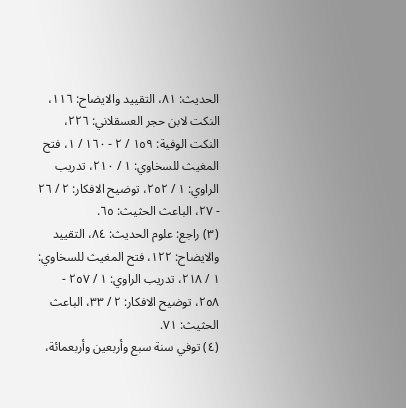الحديث: ٨١، التقييد والايضاح: ١١٦، النكت لابن حجر العسقلاني: ٢٢٦، النكت الوفية: ١٥٩ / ٢ - ١٦٠ / ١، فتح المغيث للسخاوي: ١ / ٢١٠، تدريب الراوي: ١ / ٢٥٢، توضيح الافكار: ٢ / ٢٦ - ٢٧، الباعث الحثيث: ٦٥.
(٣) راجع: علوم الحديث: ٨٤، التقييد والايضاح: ١٢٢، فتح المغيث للسخاوي: ١ / ٢١٨، تدريب الراوي: ١ / ٢٥٧ - ٢٥٨، توضيح الافكار: ٢ / ٣٣، الباعث الحثيث: ٧١.
(٤) توفي سنة سبع وأربعين وأربعمائة،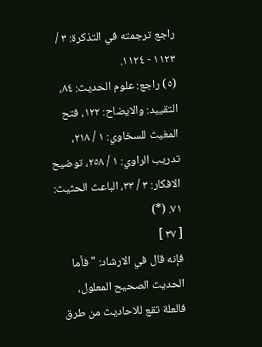راجع ترجمته في التذكرة: ٣ / ١١٢٣ - ١١٢٤.
(٥) راجع: علوم الحديث: ٨٤، التقييد: والايضاح: ١٢٢، فتح المغيث للسخاوي: ١ / ٢١٨، تدريب الراوي: ١ / ٢٥٨، توضيح الافكار: ٣ / ٣٣، الباعث الحثيث: ٧١. (*)
[ ٣٧ ]
فإنه قال في الارشاد: " فأما الحديث الصحيح المعلول، فالعلة تقع للاحاديث من طرق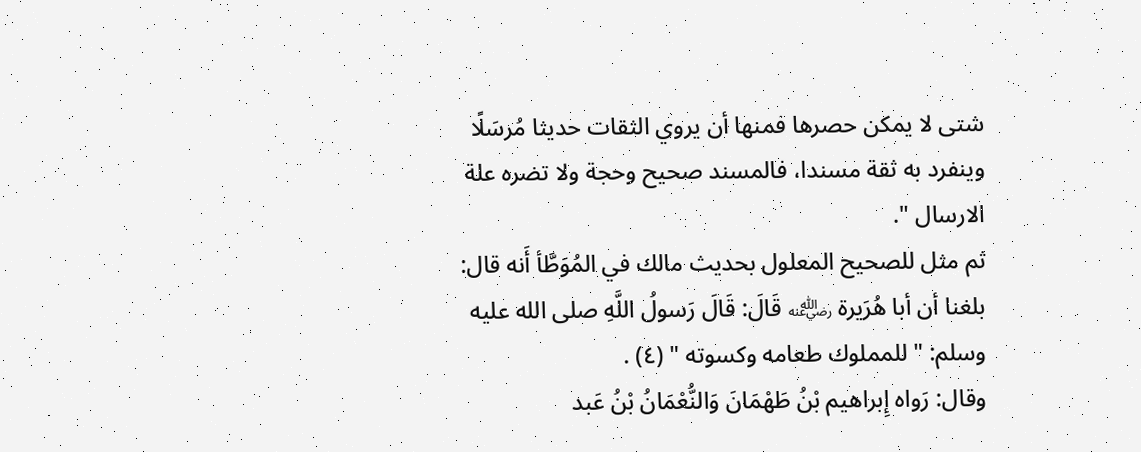شتى لا يمكن حصرها فمنها أن يروي الثقات حديثا مُرسَلًا وينفرد به ثقة مسندا، فالمسند صحيح وحجة ولا تضره علة الارسال ".
ثم مثل للصحيح المعلول بحديث مالك في المُوَطَّأ أَنه قال: بلغنا أن أبا هُرَيرة ﵁ قَالَ: قَالَ رَسولُ اللَّهِ صلى الله عليه وسلم: " للمملوك طعامه وكسوته " (٤) .
وقال: رَواه إِبراهيم بْنُ طَهْمَانَ وَالنُّعْمَانُ بْنُ عَبد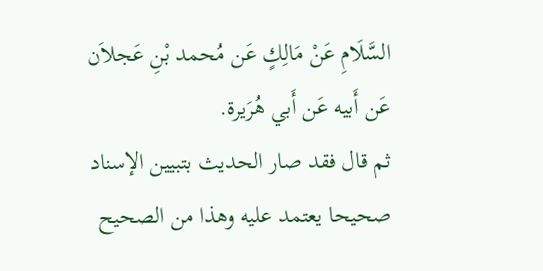السَّلَامِ عَنْ مَالِكٍ عَن مُحمد بْنِ عَجلاَن عَن أَبيه عَن أَبي هُرَيرة.
ثم قال فقد صار الحديث بتبيين الإسناد صحيحا يعتمد عليه وهذا من الصحيح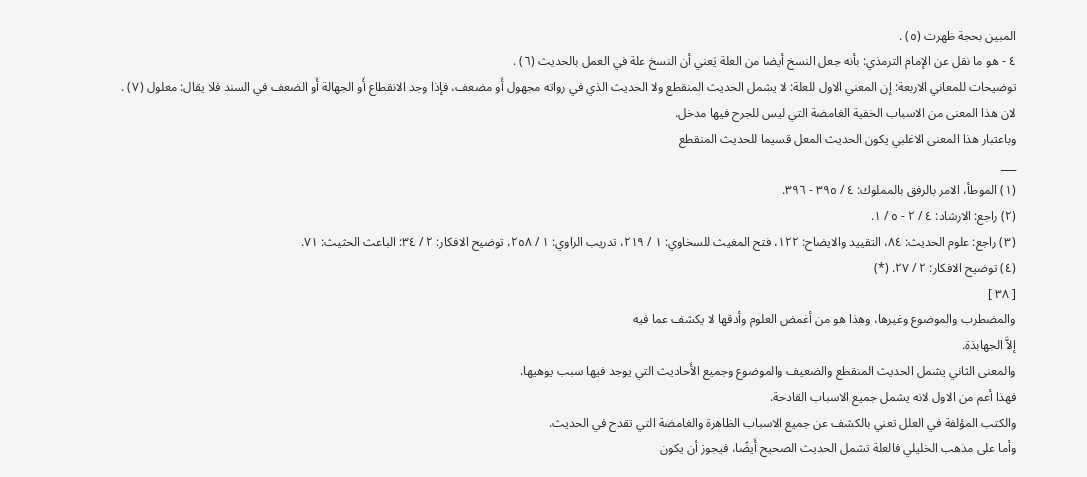المبين بحجة ظهرت (٥) .
٤ - هو ما نقل عن الإمام الترمذي: بأنه جعل النسخ أيضا من العلة يَعني أن النسخ علة في العمل بالحديث (٦) .
توضيحات للمعاني الاربعة: إن المعني الاول للعلة: لا يشمل الحديث المنقطع ولا الحديث الذي في رواته مجهول أَو مضعف، فإذا وجد الانقطاع أَو الجهالة أَو الضعف في السند فلا يقال: معلول (٧) .
لان هذا المعنى من الاسباب الخفية الغامضة التي ليس للجرح فيها مدخل.
وباعتبار هذا المعنى الاغلبي يكون الحديث المعل قسيما للحديث المنقطع
___
(١) الموطأ، الامر بالرفق بالمملوك: ٤ / ٣٩٥ - ٣٩٦.
(٢) راجع: الارشاد: ٤ / ٢ - ٥ / ١.
(٣) راجع: علوم الحديث: ٨٤، التقييد والايضاح: ١٢٢، فتح المغيث للسخاوي: ١ / ٢١٩، تدريب الراوي: ١ / ٢٥٨، توضيح الافكار: ٢ / ٣٤: الباعث الحثيث: ٧١.
(٤) توضيح الافكار: ٢ / ٢٧. (*)
[ ٣٨ ]
والمضطرب والموضوع وغيرها، وهذا هو من أغمض العلوم وأدقها لا يكشف عما فيه
إلاَّ الجهابذة.
والمعنى الثاني يشمل الحديث المنقطع والضعيف والموضوع وجميع الأَحاديث التي يوجد فيها سبب يوهيها.
فهذا أعم من الاول لانه يشمل جميع الاسباب القادحة.
والكتب المؤلفة في العلل تعني بالكشف عن جميع الاسباب الظاهرة والغامضة التي تقدح في الحديث.
وأما على مذهب الخليلي فالعلة تشمل الحديث الصحيح أَيضًا، فيجوز أن يكون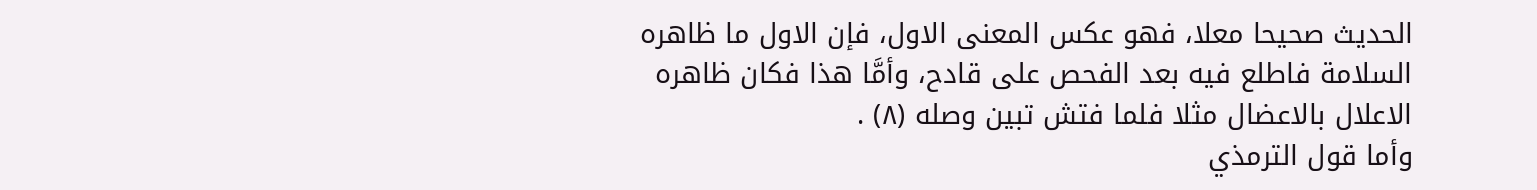الحديث صحيحا معلا، فهو عكس المعنى الاول، فإن الاول ما ظاهره السلامة فاطلع فيه بعد الفحص على قادح، وأمَّا هذا فكان ظاهره الاعلال بالاعضال مثلا فلما فتش تبين وصله (٨) .
وأما قول الترمذي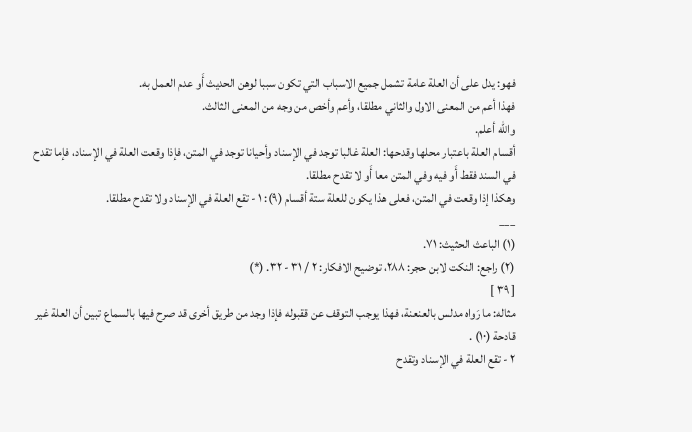فهو: يدل على أن العلة عامة تشمل جميع الاسباب التي تكون سببا لوهن الحديث أَو عدم العمل به.
فهذا أعم من المعنى الاول والثاني مطلقا، وأعم وأخص من وجه من المعنى الثالث.
والله أعلم.
أقسام العلة باعتبار محلها وقدحها: العلة غالبا توجد في الإسناد وأحيانا توجد في المتن، فإذا وقعت العلة في الإسناد، فإما تقدح في السند فقط أَو فيه وفي المتن معا أَو لا تقدح مطلقا.
وهكذا إذا وقعت في المتن، فعلى هذا يكون للعلة ستة أقسام (٩): ١ - تقع العلة في الإسناد ولا تقدح مطلقا.
___
(١) الباعث الحثيث: ٧١.
(٢) راجع: النكت لابن حجر: ٢٨٨، توضيح الافكار: ٢ / ٣١ - ٣٢. (*)
[ ٣٩ ]
مثاله: ما رَواه مدلس بالعنعنة، فهذا يوجب التوقف عن ققبوله فإذا وجد من طريق أخرى قد صرح فيها بالسماع تبين أن العلة غير قادحة (١٠) .
٢ - تقع العلة في الإسناد وتقدح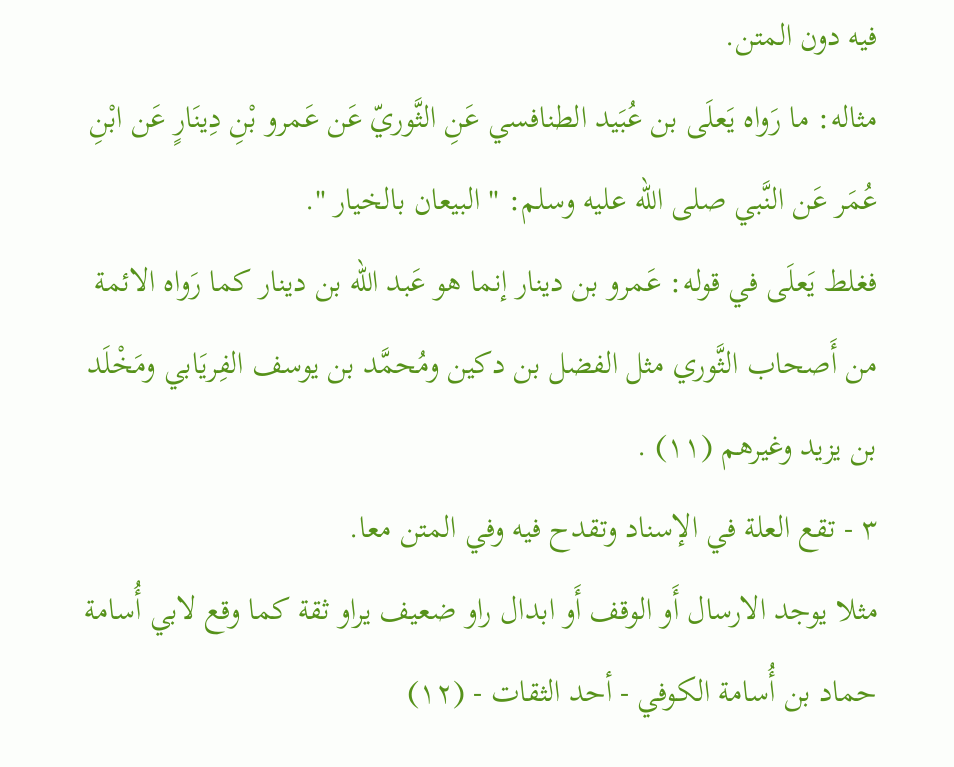فيه دون المتن.
مثاله: ما رَواه يَعلَى بن عُبَيد الطنافسي عَنِ الثَّوريّ عَن عَمرو بْنِ دِينَارٍ عَن ابْنِ عُمَر عَن النَّبي صلى الله عليه وسلم: " البيعان بالخيار ".
فغلط يَعلَى في قوله: عَمرو بن دينار إنما هو عَبد الله بن دينار كما رَواه الائمة من أَصحاب الثَّوري مثل الفضل بن دكين ومُحمَّد بن يوسف الفِريَابي ومَخْلَد بن يزيد وغيرهم (١١) .
٣ - تقع العلة في الإسناد وتقدح فيه وفي المتن معا.
مثلا يوجد الارسال أَو الوقف أَو ابدال راو ضعيف يراو ثقة كما وقع لابي أُسامة حماد بن أُسامة الكوفي - أحد الثقات - (١٢)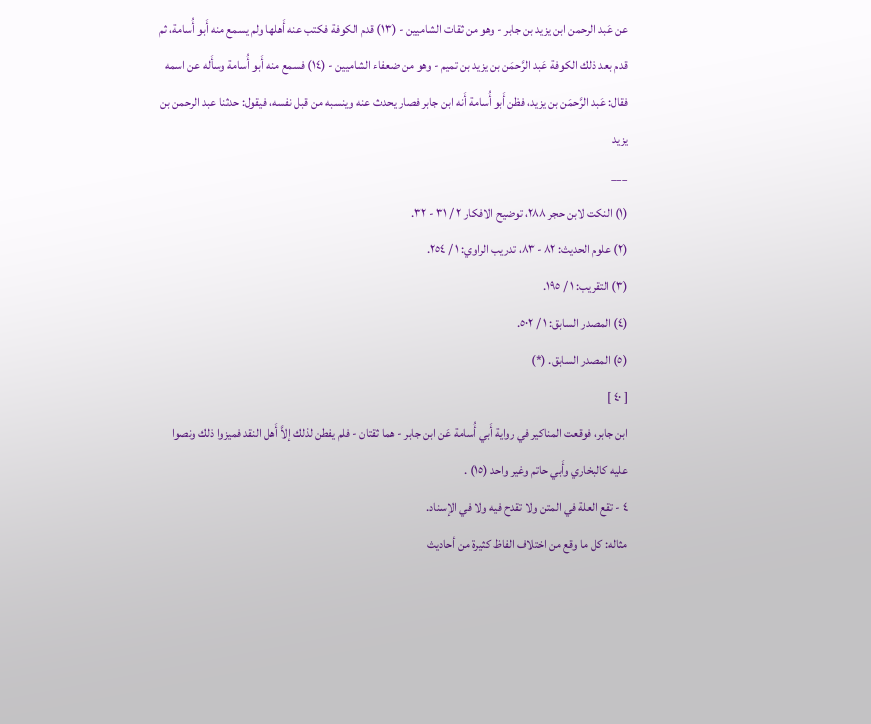عن عَبد الرحمن ابن يزيد بن جابر - وهو من ثقات الشاميين - (١٣) قدم الكوفة فكتب عنه أَهلها ولم يسمع منه أَبو أُسامة، ثم قدم بعد ذلك الكوفة عَبد الرَّحمَن بن يزيد بن تميم - وهو من ضعفاء الشاميين - (١٤) فسمع منه أَبو أُسامة وسأَله عن اسمه فقال: عَبد الرَّحمَن بن يزيد، فظن أَبو أُسامة أَنه ابن جابر فصار يحدث عنه وينسبه من قبل نفسه، فيقول: حدثنا عبد الرحمن بن يزيد
___
(١) النكت لابن حجر ٢٨٨، توضيح الافكار ٢ / ٣١ - ٣٢.
(٢) علوم الحديث: ٨٢ - ٨٣، تدريب الراوي: ١ / ٢٥٤.
(٣) التقريب: ١ / ١٩٥.
(٤) المصدر السابق: ١ / ٥٠٢.
(٥) المصدر السابق. (*)
[ ٤٠ ]
ابن جابر، فوقعت المناكير في رواية أَبي أُسامة عَن ابن جابر - هما ثقتان - فلم يفطن لذلك إلاَّ أَهل النقد فميزوا ذلك ونصوا عليه كالبخاري وأَبي حاتم وغير واحد (١٥) .
٤ - تقع العلة في المتن ولا تقدح فيه ولا في الإسناد.
مثاله: كل ما وقع من اختلاف الفاظ كثيرة من أحاديث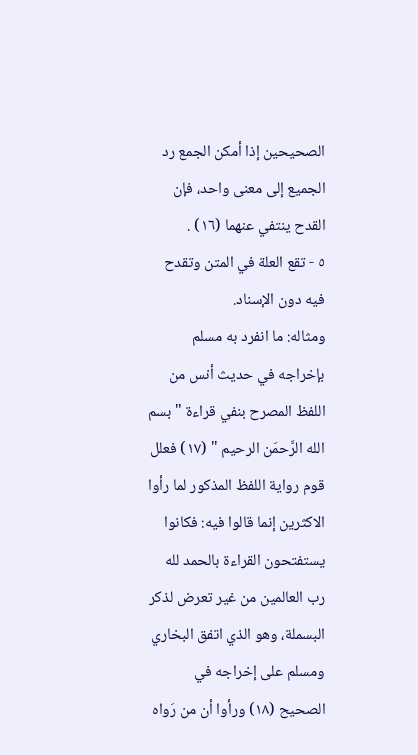الصحيحين إذا أمكن الجمع رد الجميع إلى معنى واحد، فإن القدح ينتفي عنهما (١٦) .
٥ - تقع العلة في المتن وتقدح فيه دون الإسناد.
ومثاله: ما انفرد به مسلم بإخراجه في حديث أنس من اللفظ المصرح بنفي قراءة " بسم الله الرَّحمَن الرحيم " (١٧) فعلل قوم رواية اللفظ المذكور لما رأوا الاكثرين إنما قالوا فيه: فكانوا يستفتحون القراءة بالحمد لله رب العالمين من غير تعرض لذكر البسملة، وهو الذي اتفق البخاري ومسلم على إخراجه في الصحيح (١٨) ورأوا أن من رَواه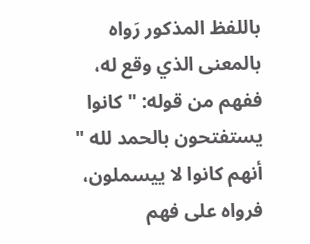باللفظ المذكور رَواه بالمعنى الذي وقع له، ففهم من قوله: " كانوا يستفتحون بالحمد لله " أنهم كانوا لا ييسملون، فرواه على فهم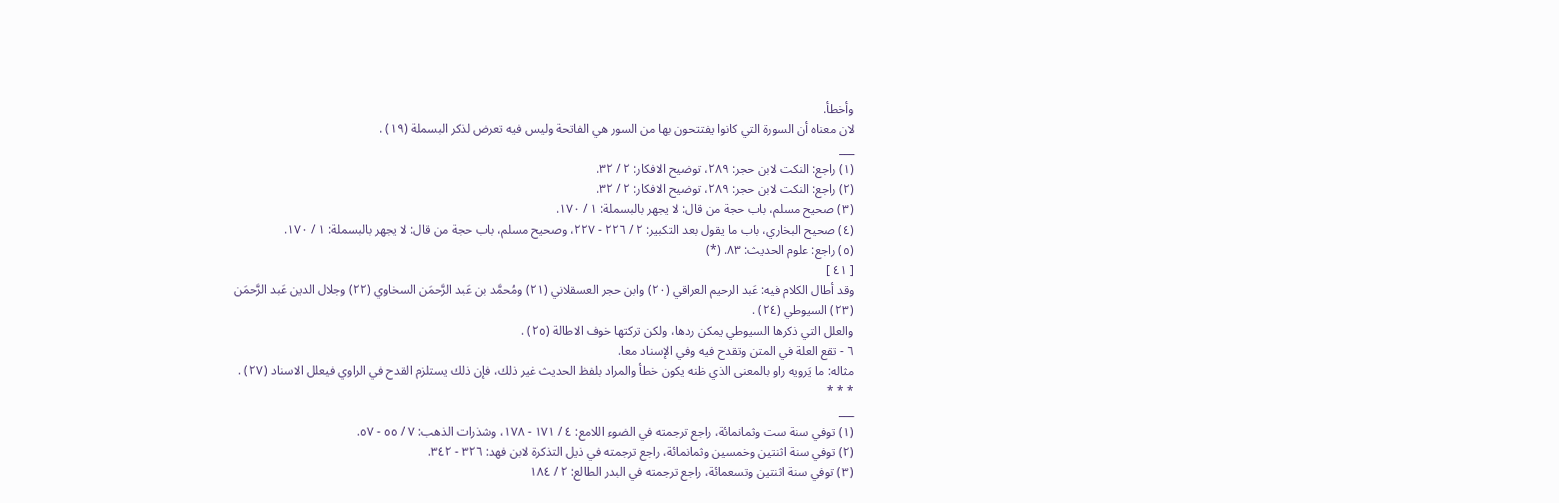وأخطأ.
لان معناه أن السورة التي كانوا يفتتحون بها من السور هي الفاتحة وليس فيه تعرض لذكر البسملة (١٩) .
___
(١) راجع: النكت لابن حجر: ٢٨٩، توضيح الافكار: ٢ / ٣٢.
(٢) راجع: النكت لابن حجر: ٢٨٩، توضيح الافكار: ٢ / ٣٢.
(٣) صحيح مسلم، باب حجة من قال: لا يجهر بالبسملة: ١ / ١٧٠.
(٤) صحيح البخاري، باب ما يقول بعد التكبير: ٢ / ٢٢٦ - ٢٢٧، وصحيح مسلم، باب حجة من قال: لا يجهر بالبسملة: ١ / ١٧٠.
(٥) راجع: علوم الحديث: ٨٣. (*)
[ ٤١ ]
وقد أطال الكلام فيه: عَبد الرحيم العراقي (٢٠) وابن حجر العسقلاني (٢١) ومُحمَّد بن عَبد الرَّحمَن السخاوي (٢٢) وجلال الدين عَبد الرَّحمَن (٢٣) السيوطي (٢٤) .
والعلل التي ذكرها السيوطي يمكن ردها، ولكن تركتها خوف الاطالة (٢٥) .
٦ - تقع العلة في المتن وتقدح فيه وفي الإسناد معا.
مثاله: ما يَرويه راو بالمعنى الذي ظنه يكون خطأ والمراد بلفظ الحديث غير ذلك، فإن ذلك يستلزم القدح في الراوي فيعلل الاسناد (٢٧) .
* * *
___
(١) توفي سنة ست وثمانمائة، راجع ترجمته في الضوء اللامع: ٤ / ١٧١ - ١٧٨، وشذرات الذهب: ٧ / ٥٥ - ٥٧.
(٢) توفي سنة اثنتين وخمسين وثمانمائة، راجع ترجمته في ذيل التذكرة لابن فهد: ٣٢٦ - ٣٤٢.
(٣) توفي سنة اثنتين وتسعمائة، راجع ترجمته في البدر الطالع: ٢ / ١٨٤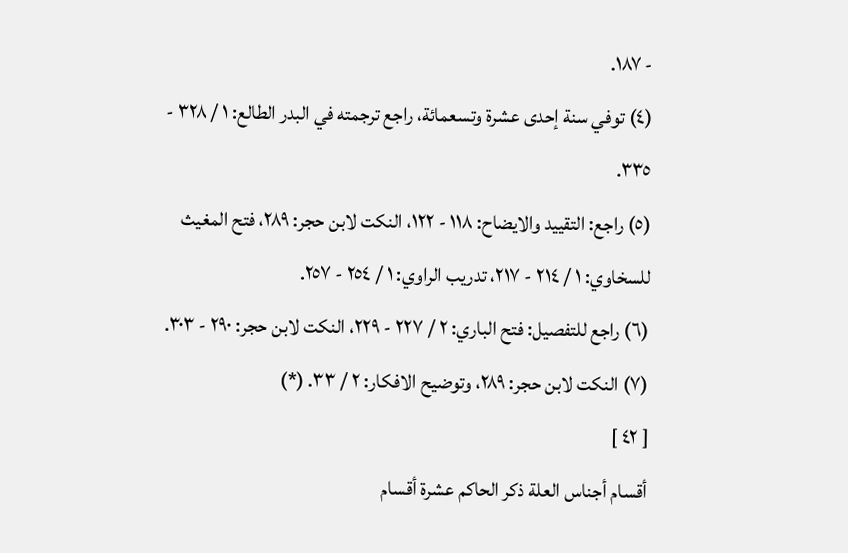- ١٨٧.
(٤) توفي سنة إحدى عشرة وتسعمائة، راجع ترجمته في البدر الطالع: ١ / ٣٢٨ - ٣٣٥.
(٥) راجع: التقييد والايضاح: ١١٨ - ١٢٢، النكت لابن حجر: ٢٨٩، فتح المغيث للسخاوي: ١ / ٢١٤ - ٢١٧، تدريب الراوي: ١ / ٢٥٤ - ٢٥٧.
(٦) راجع للتفصيل: فتح الباري: ٢ / ٢٢٧ - ٢٢٩، النكت لابن حجر: ٢٩٠ - ٣٠٣.
(٧) النكت لابن حجر: ٢٨٩، وتوضيح الافكار: ٢ / ٣٣. (*)
[ ٤٢ ]
أقسام أجناس العلة ذكر الحاكم عشرة أقسام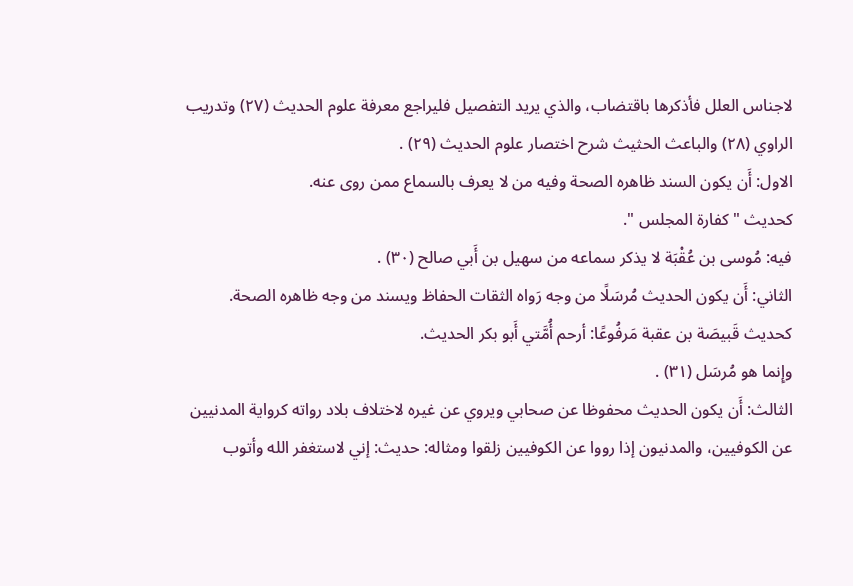لاجناس العلل فأذكرها باقتضاب، والذي يريد التفصيل فليراجع معرفة علوم الحديث (٢٧) وتدريب الراوي (٢٨) والباعث الحثيث شرح اختصار علوم الحديث (٢٩) .
الاول: أَن يكون السند ظاهره الصحة وفيه من لا يعرف بالسماع ممن روى عنه.
كحديث " كفارة المجلس ".
فيه: مُوسى بن عُقْبَة لا يذكر سماعه من سهيل بن أَبي صالح (٣٠) .
الثاني: أَن يكون الحديث مُرسَلًا من وجه رَواه الثقات الحفاظ ويسند من وجه ظاهره الصحة.
كحديث قَبيصَة بن عقبة مَرفُوعًا: أرحم أُمَّتي أَبو بكر الحديث.
وإِنما هو مُرسَل (٣١) .
الثالث: أَن يكون الحديث محفوظا عن صحابي ويروي عن غيره لاختلاف بلاد رواته كرواية المدنيين عن الكوفيين، والمدنيون إذا رووا عن الكوفيين زلقوا ومثاله: حديث: إني لاستغفر الله وأتوب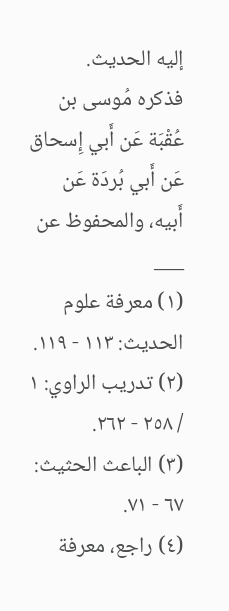إليه الحديث.
فذكره مُوسى بن عُقْبَة عَن أَبي إِسحاق عَن أَبي بُردَة عَن أَبيه، والمحفوظ عن
___
(١) معرفة علوم الحديث: ١١٣ - ١١٩.
(٢) تدريب الراوي: ١ / ٢٥٨ - ٢٦٢.
(٣) الباعث الحثيث: ٦٧ - ٧١.
(٤) راجع، معرفة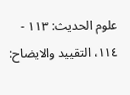علوم الحديث: ١١٣ - ١١٤، التقييد والايضاح: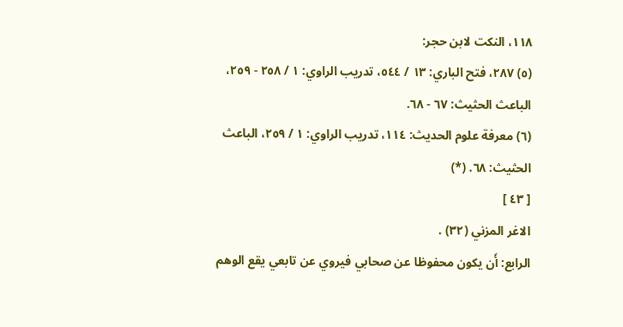١١٨، النكت لابن حجر:
(٥) ٢٨٧، فتح الباري: ١٣ / ٥٤٤، تدريب الراوي: ١ / ٢٥٨ - ٢٥٩، الباعث الحثيث: ٦٧ - ٦٨.
(٦) معرفة علوم الحديث: ١١٤، تدريب الراوي: ١ / ٢٥٩، الباعث الحثيث: ٦٨. (*)
[ ٤٣ ]
الاغر المزني (٣٢) .
الرابع: أَن يكون محفوظا عن صحابي فيروي عن تابعي يقع الوهم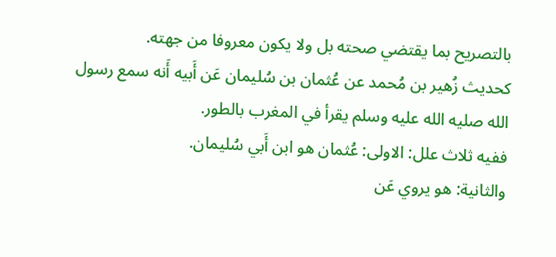بالتصريح بما يقتضي صحته بل ولا يكون معروفا من جهته.
كحديث زُهير بن مُحمد عن عُثمان بن سُليمان عَن أَبيه أَنه سمع رسول الله صليه الله عليه وسلم يقرأ في المغرب بالطور.
ففيه ثلاث علل: الاولى: عُثمان هو ابن أَبي سُليمان.
والثانية: هو يروي عَن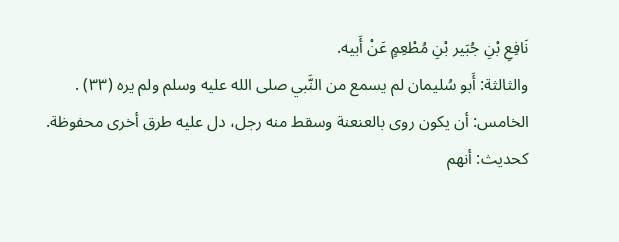نَافِعِ بْنِ جُبَير بْنِ مُطْعِمٍ عَنْ أَبيه.
والثالثة: أَبو سُليمان لم يسمع من النَّبي صلى الله عليه وسلم ولم يره (٣٣) .
الخامس: أن يكون روى بالعنعنة وسقط منه رجل، دل عليه طرق أخرى محفوظة.
كحديث: أنهم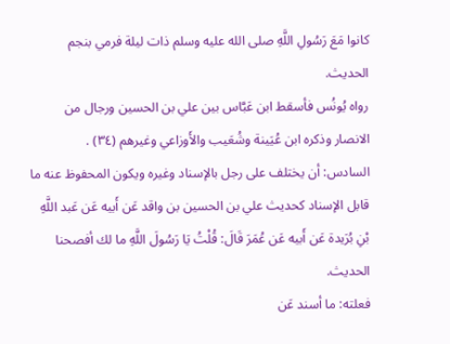كانوا مَعَ رَسُولِ اللَّهِ صلى الله عليه وسلم ذات ليلة فرمي بنجم الحديث.
رواه يُونُس فأسقط ابن عَبَّاس بين علي بن الحسين ورجال من الانصار وذكره ابن عُيَينة وشُعَيب والأَوزاعي وغيرهم (٣٤) .
السادس: أن يختلف على رجل بالإسناد وغيره ويكون المحفوظ عنه ما قابل الإسناد كحديث علي بن الحسين بن واقد عَن أَبيه عَن عَبد اللَّهِ بْنِ بُرَيدة عَن أَبيه عَن عُمَرَ قَالَ: قُلْتُ يَا رَسُولَ اللَّهِ ما لك أفصحنا الحديث.
فعلته: ما أسند عَن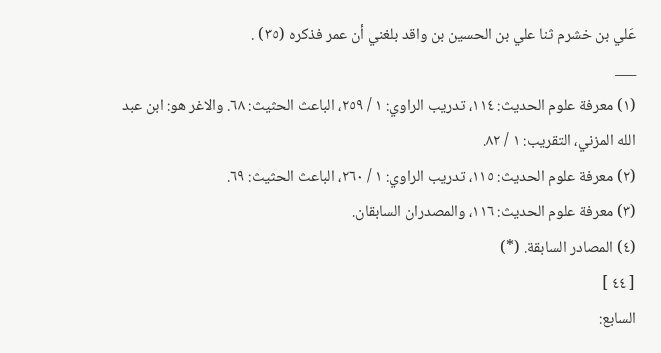عَلي بن خشرم ثنا علي بن الحسين بن واقد بلغني أن عمر فذكره (٣٥) .
___
(١) معرفة علوم الحديث: ١١٤، تدريب الراوي: ١ / ٢٥٩، الباعث الحثيث: ٦٨. والاغر هو: ابن عبد الله المزني، التقريب: ١ / ٨٢.
(٢) معرفة علوم الحديث: ١١٥، تدريب الراوي: ١ / ٢٦٠، الباعث الحثيث: ٦٩.
(٣) معرفة علوم الحديث: ١١٦، والمصدران السابقان.
(٤) المصادر السابقة. (*)
[ ٤٤ ]
السابع: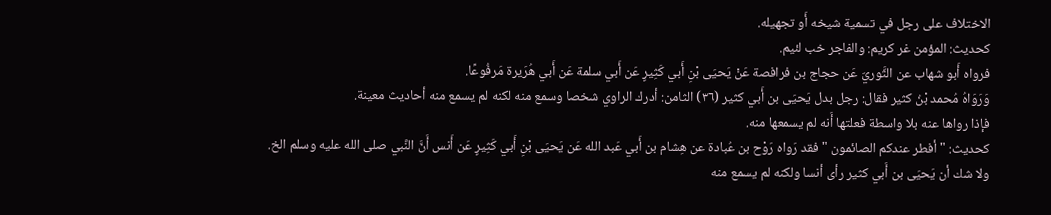الاختلاف على رجل في تسمية شيخه أَو تجهيله.
كحديث: المؤمن غر كريم: والفاجر خب لئيم.
فرواه أَبو شهاب عن الثَّوريّ عَن حجاج بن فرافصة عَنْ يَحيَى بْنِ أَبي كَثِيرٍ عَن أَبي سلمة عَن أَبي هُرَيرة مَرفُوعًا.
وَرَوَاهُ مُحمد بْنُ كثير فقال: رجل بدل يَحيَى بن أَبي كثير (٣٦) الثامن: أدرك الراوي شخصا وسمع منه لكنه لم يسمع منه أحاديث معينة.
فإذا رواها عنه بلا واسطة فعلتها أَنه لم يسمعها منه.
كحديث: " أفطر عندكم الصائمون " فقد رَواه رَوْح بن عُبادة عن هِشام بن أَبي عَبد الله عَن يَحيَى بْنِ أَبي كَثِيرٍ عَن أَنس أَنَّ النَّبي صلى الله عليه وسلم الخ.
ولا شك أن يَحيَى بن أَبي كثير رأى أنسا ولكنه لم يسمع منه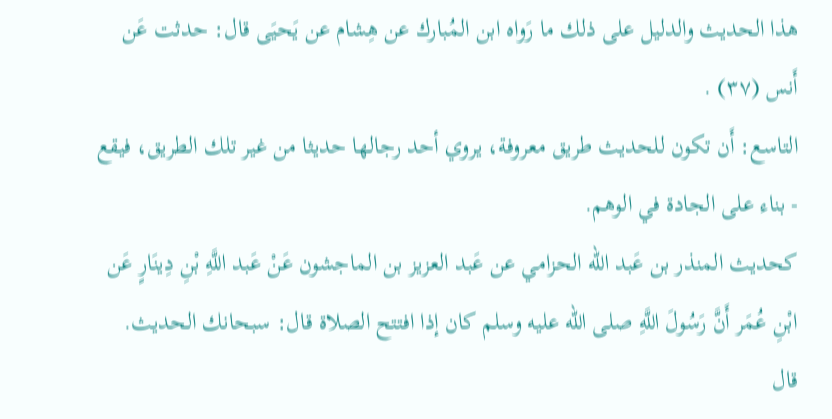هذا الحديث والدليل على ذلك ما رَواه ابن المُبارك عن هِشام عن يَحيَى قال: حدثت عَن أَنس (٣٧) .
التاسع: أَن تكون للحديث طريق معروفة، يروي أحد رجالها حديثا من غير تلك الطريق، فيقع - بناء على الجادة في الوهم.
كحديث المنذر بن عَبد الله الحزامي عن عَبد العزيز بن الماجشون عَنْ عَبد اللَّهِ بْنِ دِينَارٍ عَن ابْنِ عُمَر أَنَّ رَسُولَ اللَّهِ صلى الله عليه وسلم كان إذا افتتح الصلاة قال: سبحانك الحديث.
قال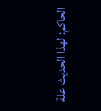الحاكم: لهذا الحديث علة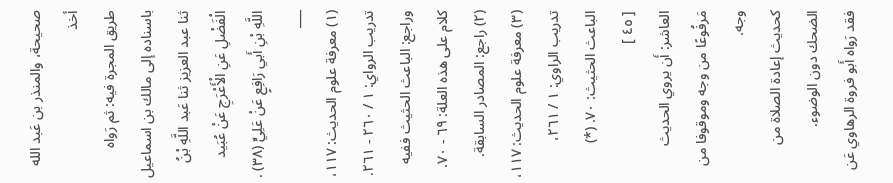صحيحة، والمنذر بن عَبد الله أخذ
طريق المجرة فيه: ثم رَواه باسناده إلى مالك بن اسماعيل ثنا عبد العزيز ثنا عَبد اللَّهِ بْنُ الْفَضْلِ عَنِ الْأَعْرَجِ عَنْ عُبَيد اللَّهِ بْنِ أَبي رَافِعٍ عَنْ عَلِيٍّ (٣٨) .
___
(١) معرفة علوم الحديث: ١١٧، تدريب الرواي: ١ / ٢٦٠ - ٢٦١. وراجع: الباعث الحثيث ففيه كلام على هذه العلة: ٦٩ - ٧٠.
(٢) راجع: المصادر السابقة.
(٣) معرفة علوم الحديث: ١١٧، تدريب الراوي: ١ / ٢٦١، الباعث الحثيث: ٧٠. (*)
[ ٤٥ ]
العاشر: أَن يروي الحديث مَرفُوعًا من وجه وموقوفا من وجه.
كحديث إعادة الصلاة من الضحك دون الوضوء.
فقد رَواه أَبو فروة الرهاوي عَن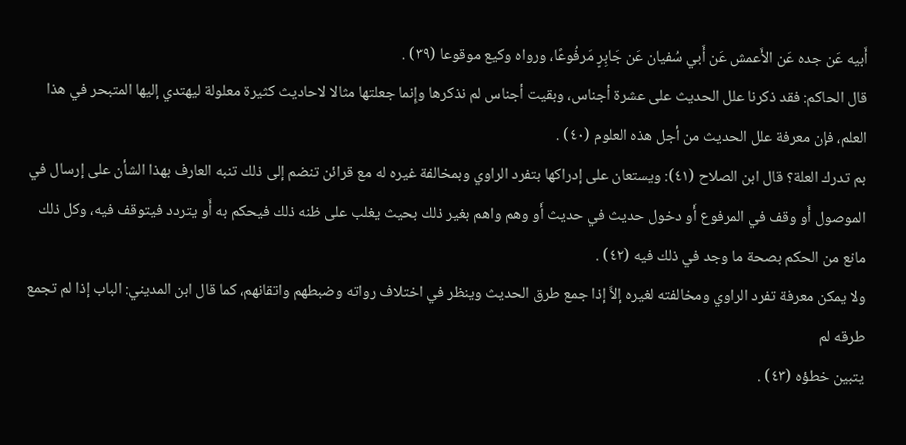أَبيه عَن جده عَن الأَعمش عَن أَبي سُفيان عَن جَابِرٍ مَرفُوعًا، ورواه وكيع موقوعا (٣٩) .
قال الحاكم: فقد ذكرنا علل الحديث على عشرة أجناس، وبقيت أجناس لم نذكرها وإِنما جعلتها مثالا لاحاديث كثيرة معلولة ليهتدي إليها المتبحر في هذا العلم، فإن معرفة علل الحديث من أجل هذه العلوم (٤٠) .
بم تدرك العلة؟ قال ابن الصلاح (٤١): ويستعان على إدراكها بتفرد الراوي وبمخالفة غيره له مع قرائن تنضم إلى ذلك تنبه العارف بهذا الشأن على إرسال في الموصول أَو وقف في المرفوع أَو دخول حديث في حديث أَو وهم واهم بغير ذلك بحيث يغلب على ظنه ذلك فيحكم به أَو يتردد فيتوقف فيه، وكل ذلك مانع من الحكم بصحة ما وجد في ذلك فيه (٤٢) .
ولا يمكن معرفة تفرد الراوي ومخالفته لغيره إلاَّ إذا جمع طرق الحديث وينظر في اختلاف رواته وضبطهم واتقانهم، كما قال ابن المديني: الباب إذا لم تجمع طرقه لم
يتبين خطؤه (٤٣) .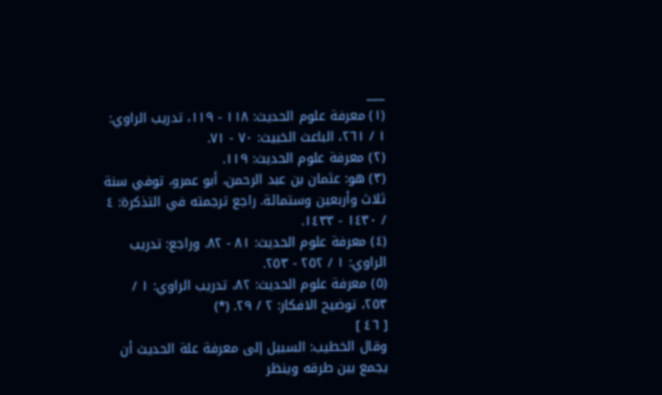___
(١) معرفة علوم الحديث: ١١٨ - ١١٩، تدريب الراوي: ١ / ٢٦١، الباعث الخبيث: ٧٠ - ٧١.
(٢) معرفة علوم الحديث: ١١٩.
(٣) هو: عثمان بن عبد الرحمن، أبو عمرو، توفي سنة ثلاث وأربعين وستمائة. راجع ترجمته في التذكرة: ٤ / ١٤٣٠ - ١٤٣٣.
(٤) معرفة علوم الحديث: ٨١ - ٨٢. وراجع: تدريب الراوي: ١ / ٢٥٢ - ٢٥٣.
(٥) معرفة علوم الحديث: ٨٢، تدريب الراوي: ١ / ٢٥٣، توضيح الافكار: ٢ / ٢٩. (*)
[ ٤٦ ]
وقال الخطيب: السبيل إلى معرفة علة الحديث أن يجمع بين طرقه وينظر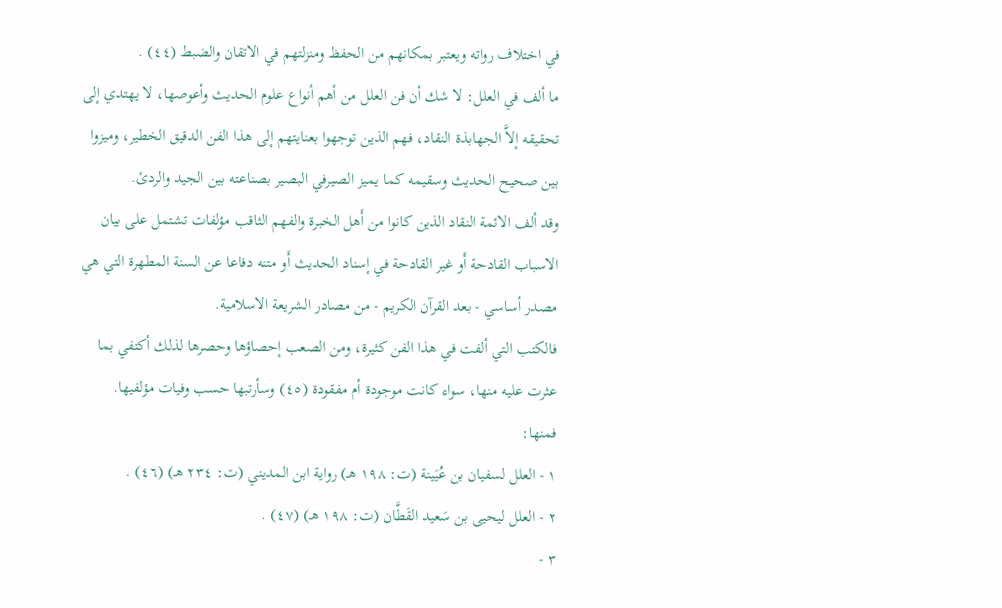في اختلاف رواته ويعتبر بمكانهم من الحفظ ومنزلتهم في الاتقان والضبط (٤٤) .
ما ألف في العلل: لا شك أن فن العلل من أهم أنواع علوم الحديث وأعوصها، لا يهتدي إلى تحقيقه إلاَّ الجهابذة النقاد، فهم الذين توجهوا بعنايتهم إلى هذا الفن الدقيق الخطير، وميزوا بين صحيح الحديث وسقيمه كما يميز الصيرفي البصير بصناعته بين الجيد والردئ.
وقد ألف الائمة النقاد الذين كانوا من أَهل الخبرة والفهم الثاقب مؤلفات تشتمل على بيان الاسباب القادحة أَو غير القادحة في إسناد الحديث أَو متنه دفاعا عن السنة المطهرة التي هي مصدر أساسي - بعد القرآن الكريم - من مصادر الشريعة الاسلامية.
فالكتب التي ألفت في هذا الفن كثيرة، ومن الصعب إحصاؤها وحصرها لذلك أكتفي بما عثرت عليه منها، سواء كانت موجودة أم مفقودة (٤٥) وسأرتبها حسب وفيات مؤلفيها.
فمنها:
١ - العلل لسفيان بن عُيَينة (ت: ١٩٨ هـ) رواية ابن المديني (ت: ٢٣٤ هـ) (٤٦) .
٢ - العلل ليحيى بن سَعيد القَطَّان (ت: ١٩٨ هـ) (٤٧) .
٣ -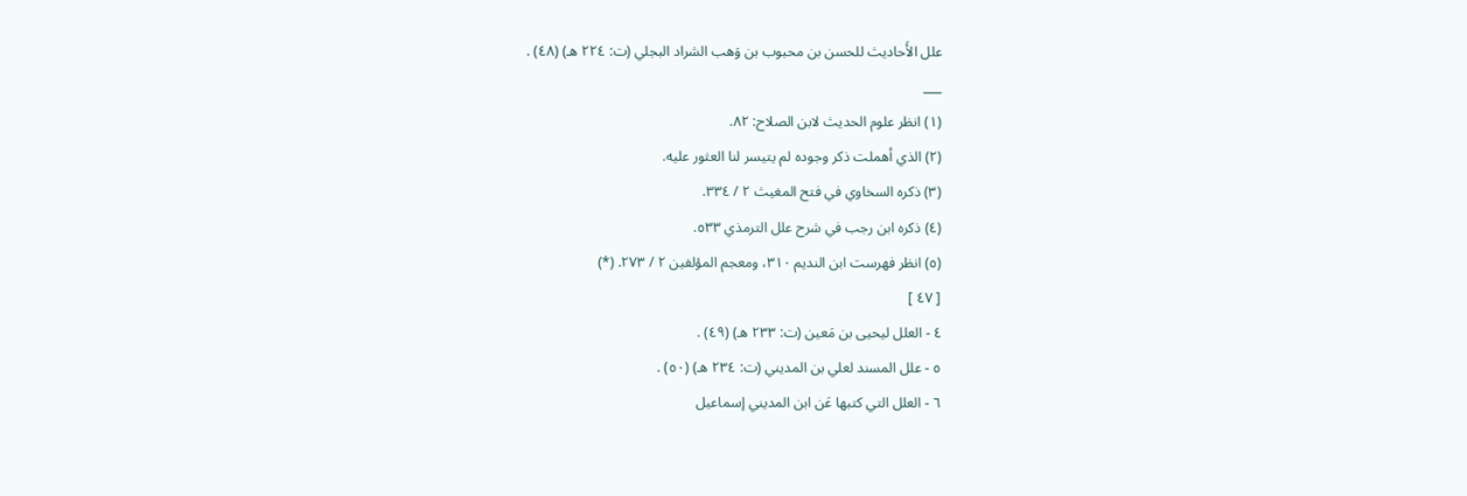علل الأَحاديث للحسن بن محبوب بن وَهب الشراد البجلي (ت: ٢٢٤ هـ) (٤٨) .
___
(١) انظر علوم الحديث لابن الصلاح: ٨٢.
(٢) الذي أهملت ذكر وجوده لم يتيسر لنا العثور عليه.
(٣) ذكره السخاوي في فتح المغيث ٢ / ٣٣٤.
(٤) ذكره ابن رجب في شرح علل الترمذي ٥٣٣.
(٥) انظر فهرست ابن النديم ٣١٠، ومعجم المؤلفين ٢ / ٢٧٣. (*)
[ ٤٧ ]
٤ - العلل ليحيى بن مَعين (ت: ٢٣٣ هـ) (٤٩) .
٥ - علل المسند لعلي بن المديني (ت: ٢٣٤ هـ) (٥٠) .
٦ - العلل التي كتبها عَن ابن المديني إسماعيل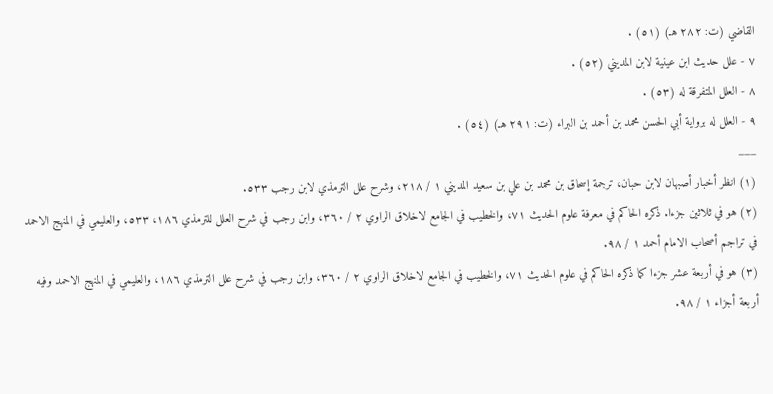القاضي (ت: ٢٨٢ هـ) (٥١) .
٧ - علل حديث ابن عينية لابن المديني (٥٢) .
٨ - العلل المتفرقة له (٥٣) .
٩ - العلل له برواية أبي الحسن محمد بن أحمد بن البراء (ت: ٢٩١ هـ) (٥٤) .
___
(١) انظر أخبار أصبهان لابن حبان، ترجمة إسحاق بن محمد بن علي بن سعيد المديني ١ / ٢١٨، وشرح علل الترمذي لابن رجب ٥٣٣.
(٢) هو في ثلاثين جزءا. ذكره الحاكم في معرفة علوم الحديث ٧١، والخطيب في الجامع لاخلاق الراوي ٢ / ٣٦٠، وابن رجب في شرح العلل للترمذي ١٨٦، ٥٣٣، والعليمي في المنهج الاحمد في تراجم أصحاب الامام أحمد ١ / ٩٨.
(٣) هو في أربعة عشر جزءا كما ذكره الحاكم في علوم الحديث ٧١، والخطيب في الجامع لاخلاق الراوي ٢ / ٣٦٠، وابن رجب في شرح علل الترمذي ١٨٦، والعليمي في المنهج الاحمد وفيه أربعة أجزاء ١ / ٩٨.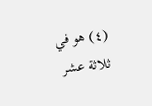(٤) هو في ثلاثة عشر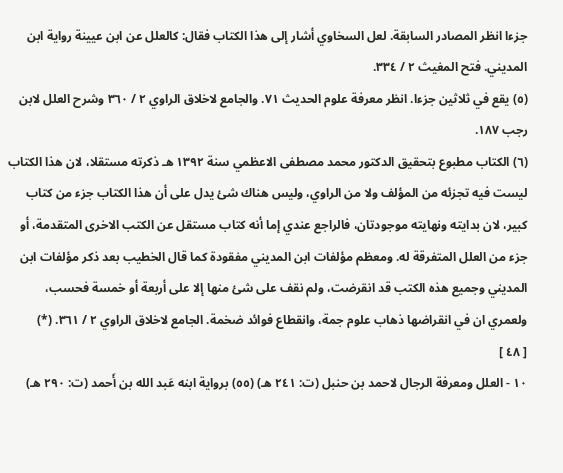جزءا انظر المصادر السابقة. لعل السخاوي أشار إلى هذا الكتاب فقال: كالعلل عن ابن عيينة رواية ابن المديني. فتح المغيث ٢ / ٣٣٤.
(٥) يقع في ثلاثين جزءا. انظر معرفة علوم الحديث ٧١. والجامع لاخلاق الراوي ٢ / ٣٦٠ وشرح العلل لابن رجب ١٨٧.
(٦) الكتاب مطبوع بتحقيق الدكتور محمد مصطفى الاعظمي سنة ١٣٩٢ هـ ذكرته مستقلا، لان هذا الكتاب ليست فيه تجزئه من المؤلف ولا من الراوي، وليس هناك شئ يدل على أن هذا الكتاب جزء من كتاب كبير، لان بدايته ونهايته موجودتان، فالراجع عندي إما أنه كتاب مستقل عن الكتب الاخرى المتقدمة، أو جزء من العلل المتفرقة له. ومعظم مؤلفات ابن المديني مفقودة كما قال الخطيب بعد ذكر مؤلفات ابن المديني وجميع هذه الكتب قد انقرضت، ولم نقف على شئ منها إلا على أربعة أو خمسة فحسب، ولعمري ان في انقراضها ذهاب علوم جمة، وانقطاع فوائد ضخمة. الجامع لاخلاق الراوي ٢ / ٣٦١. (*)
[ ٤٨ ]
١٠ - العلل ومعرفة الرجال لاحمد بن حنبل (ت: ٢٤١ هـ) (٥٥) برواية ابنه عَبد الله بن أَحمد (ت: ٢٩٠ هـ)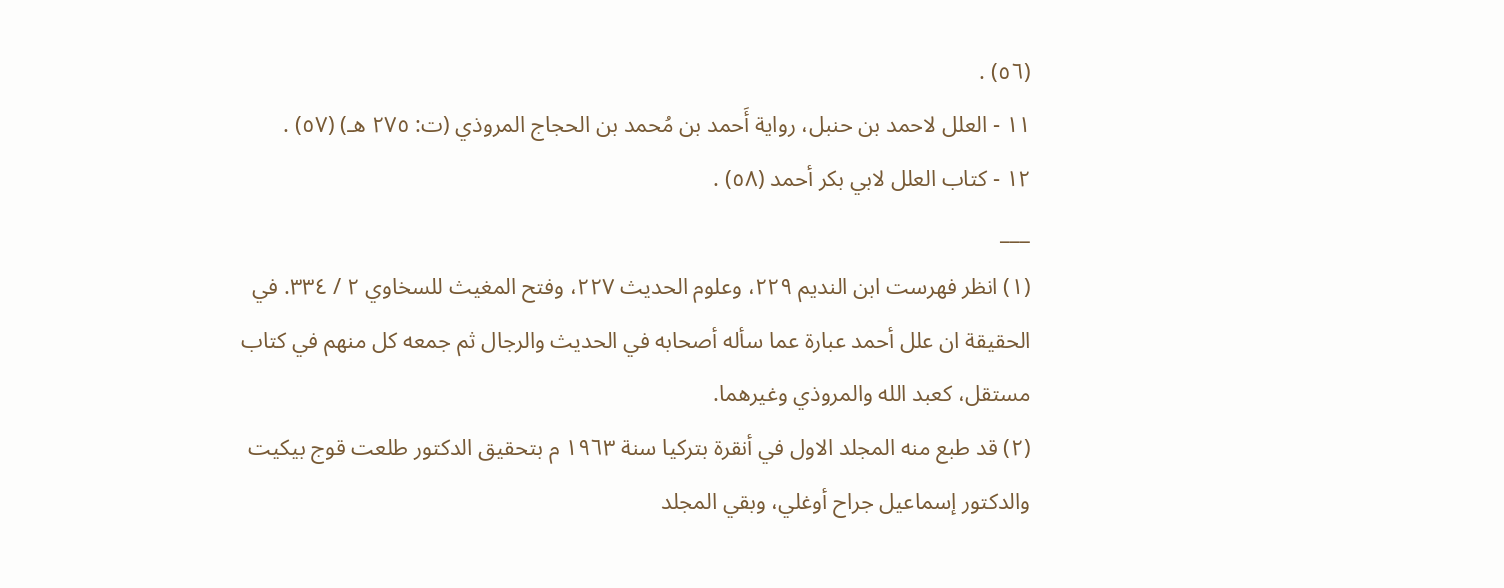(٥٦) .
١١ - العلل لاحمد بن حنبل، رواية أَحمد بن مُحمد بن الحجاج المروذي (ت: ٢٧٥ هـ) (٥٧) .
١٢ - كتاب العلل لابي بكر أحمد (٥٨) .
___
(١) انظر فهرست ابن النديم ٢٢٩، وعلوم الحديث ٢٢٧، وفتح المغيث للسخاوي ٢ / ٣٣٤. في الحقيقة ان علل أحمد عبارة عما سأله أصحابه في الحديث والرجال ثم جمعه كل منهم في كتاب مستقل، كعبد الله والمروذي وغيرهما.
(٢) قد طبع منه المجلد الاول في أنقرة بتركيا سنة ١٩٦٣ م بتحقيق الدكتور طلعت قوج بيكيت والدكتور إسماعيل جراح أوغلي، وبقي المجلد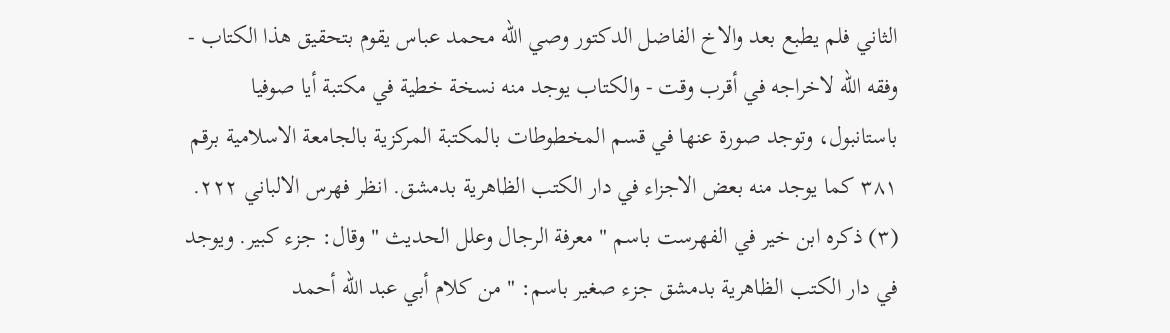الثاني فلم يطبع بعد والاخ الفاضل الدكتور وصي الله محمد عباس يقوم بتحقيق هذا الكتاب - وفقه الله لاخراجه في أقرب وقت - والكتاب يوجد منه نسخة خطية في مكتبة أيا صوفيا باستانبول، وتوجد صورة عنها في قسم المخطوطات بالمكتبة المركزية بالجامعة الاسلامية برقم ٣٨١ كما يوجد منه بعض الاجزاء في دار الكتب الظاهرية بدمشق. انظر فهرس الالباني ٢٢٢.
(٣) ذكره ابن خير في الفهرست باسم " معرفة الرجال وعلل الحديث " وقال: جزء كبير. ويوجد في دار الكتب الظاهرية بدمشق جزء صغير باسم: " من كلام أبي عبد الله أحمد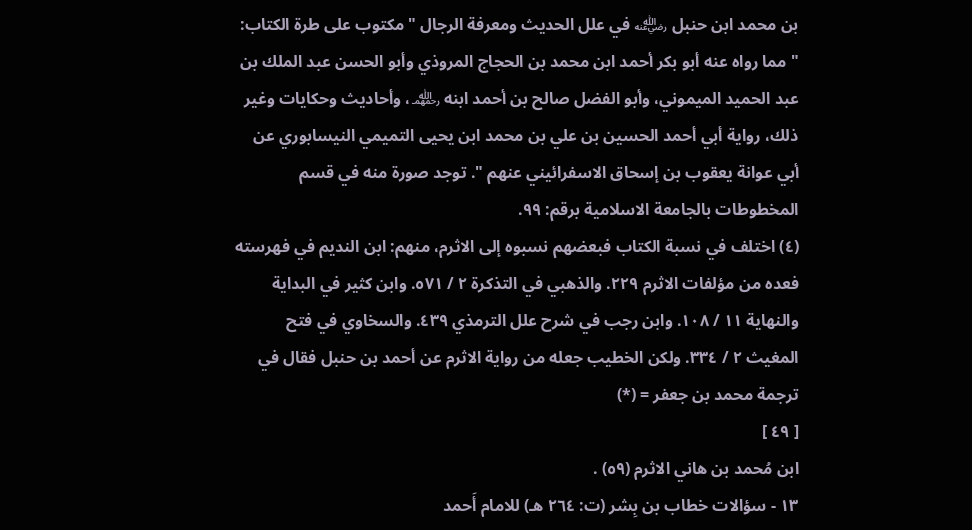بن محمد ابن حنبل ﵁ في علل الحديث ومعرفة الرجال " مكتوب على طرة الكتاب: " مما رواه عنه أبو بكر أحمد ابن محمد بن الحجاج المروذي وأبو الحسن عبد الملك بن عبد الحميد الميموني، وأبو الفضل صالح بن أحمد ابنه ﵏، وأحاديث وحكايات وغير ذلك، رواية أبي أحمد الحسين بن علي بن محمد ابن يحيى التميمي النيسابوري عن أبي عوانة يعقوب بن إسحاق الاسفرائيني عنهم ". توجد صورة منه في قسم المخطوطات بالجامعة الاسلامية برقم: ٩٩.
(٤) اختلف في نسبة الكتاب فبعضهم نسبوه إلى الاثرم، منهم: ابن النديم في فهرسته فعده من مؤلفات الاثرم ٢٢٩. والذهبي في التذكرة ٢ / ٥٧١. وابن كثير في البداية والنهاية ١١ / ١٠٨. وابن رجب في شرح علل الترمذي ٤٣٩. والسخاوي في فتح المغيث ٢ / ٣٣٤. ولكن الخطيب جعله من رواية الاثرم عن أحمد بن حنبل فقال في ترجمة محمد بن جعفر = (*)
[ ٤٩ ]
ابن مُحمد بن هاني الاثرم (٥٩) .
١٣ - سؤالات خطاب بن بِشر (ت: ٢٦٤ هـ) للامام أَحمد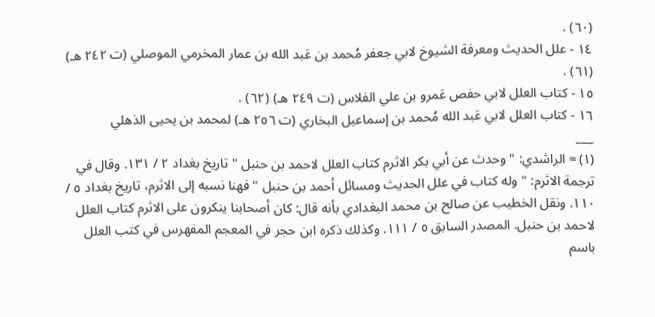(٦٠) .
١٤ - علل الحديث ومعرفة الشيوخ لابي جعفر مُحمد بن عَبد الله بن عمار المخرمي الموصلي (ت ٢٤٢ هـ) (٦١) .
١٥ - كتاب العلل لابي حفص عَمرو بن علي الفلاس (ت ٢٤٩ هـ) (٦٢) .
١٦ - كتاب العلل لابي عَبد الله مُحمد بن إسماعيل البخاري (ت ٢٥٦ هـ) لمحمد بن يحيى الذهلي
___
(١) = الراشدي: " وحدث عن أبي بكر الاثرم كتاب العلل لاحمد بن حنبل " تاريخ بغداد ٢ / ١٣١. وقال في ترجمة الاثرم: " وله كتاب في علل الحديث ومسائل أحمد بن حنبل " فهنا نسبه إلى الاثرم، تاريخ بغداد ٥ / ١١٠. ونقل الخطيب عن صالح بن محمد البغدادي بأنه قال: كان أصحابنا ينكرون على الاثرم كتاب العلل لاحمد بن حنبل. المصدر السابق ٥ / ١١١. وكذلك ذكره ابن حجر في المعجم المفهرس في كتب العلل باسم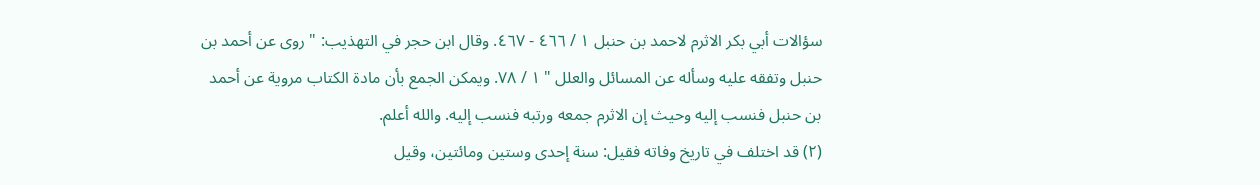سؤالات أبي بكر الاثرم لاحمد بن حنبل ١ / ٤٦٦ - ٤٦٧. وقال ابن حجر في التهذيب: " روى عن أحمد بن حنبل وتفقه عليه وسأله عن المسائل والعلل " ١ / ٧٨. ويمكن الجمع بأن مادة الكتاب مروية عن أحمد بن حنبل فنسب إليه وحيث إن الاثرم جمعه ورتبه فنسب إليه. والله أعلم.
(٢) قد اختلف في تاريخ وفاته فقيل: سنة إحدى وستين ومائتين، وقيل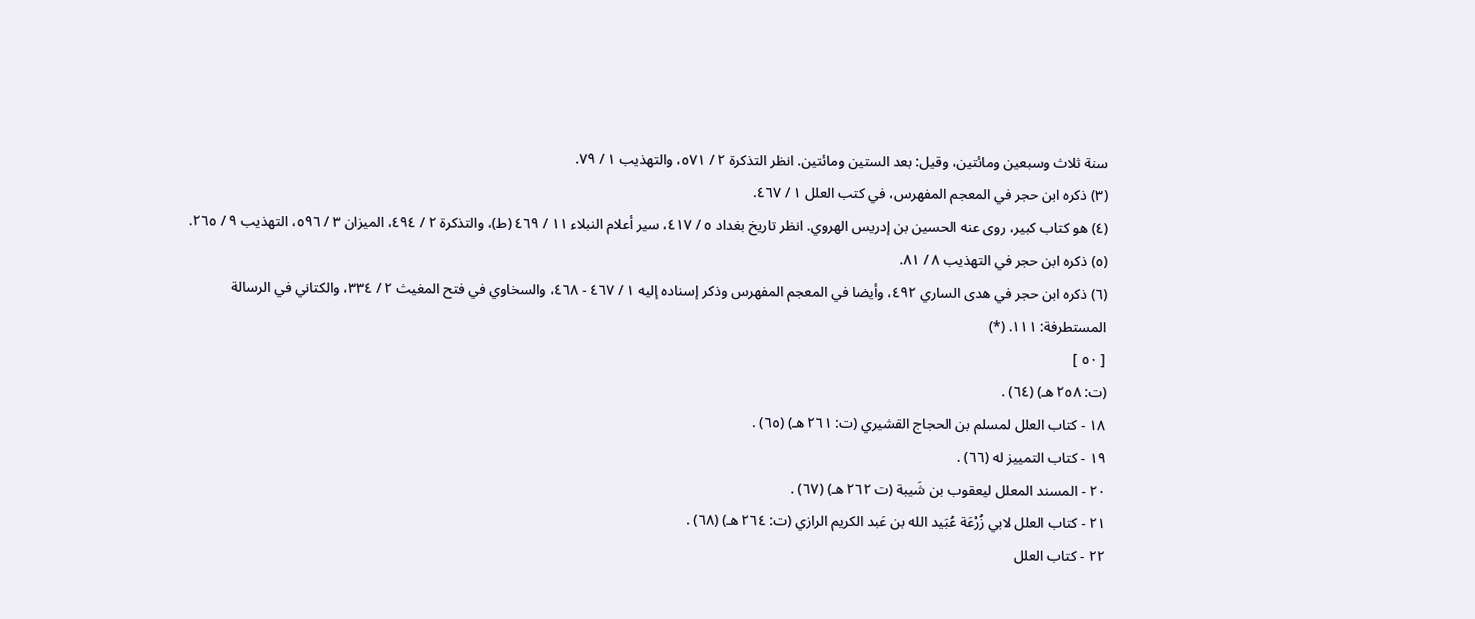سنة ثلاث وسبعين ومائتين، وقيل: بعد الستين ومائتين. انظر التذكرة ٢ / ٥٧١، والتهذيب ١ / ٧٩.
(٣) ذكره ابن حجر في المعجم المفهرس، في كتب العلل ١ / ٤٦٧.
(٤) هو كتاب كبير، روى عنه الحسين بن إدريس الهروي. انظر تاريخ بغداد ٥ / ٤١٧، سير أعلام النبلاء ١١ / ٤٦٩ (ط)، والتذكرة ٢ / ٤٩٤، الميزان ٣ / ٥٩٦، التهذيب ٩ / ٢٦٥.
(٥) ذكره ابن حجر في التهذيب ٨ / ٨١.
(٦) ذكره ابن حجر في هدى الساري ٤٩٢، وأيضا في المعجم المفهرس وذكر إسناده إليه ١ / ٤٦٧ - ٤٦٨، والسخاوي في فتح المغيث ٢ / ٣٣٤، والكتاني في الرسالة المستطرفة: ١١١. (*)
[ ٥٠ ]
(ت: ٢٥٨ هـ) (٦٤) .
١٨ - كتاب العلل لمسلم بن الحجاج القشيري (ت: ٢٦١ هـ) (٦٥) .
١٩ - كتاب التمييز له (٦٦) .
٢٠ - المسند المعلل ليعقوب بن شَيبة (ت ٢٦٢ هـ) (٦٧) .
٢١ - كتاب العلل لابي زُرْعَة عُبَيد الله بن عَبد الكريم الرازي (ت: ٢٦٤ هـ) (٦٨) .
٢٢ - كتاب العلل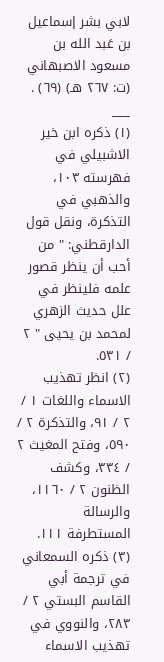لابي بشر إسماعيل بن عَبد الله بن مسعود الاصبهاني (ت: ٢٦٧ هـ) (٦٩) .
___
(١) ذكره ابن خير الاشبيلي في فهرسته ١٠٣، والذهبي في التذكرة، ونقل قول الدارقطني: " من أحب أن ينظر قصور علمه فلينظر في علل حديث الزهري لمحمد بن يحيى " ٢ / ٥٣١.
(٢) انظر تهذيب الاسماء واللغات ١ / ٢ / ٩١، والتذكرة ٢ / ٥٩٠، وفتح المغيث ٢ / ٣٣٤، وكشف الظنون ٢ / ١١٦٠، والرسالة المستطرفة ١١١.
(٣) ذكره السمعاني في ترجمة أبي القاسم البستي ٢ / ٢٨٣، والنووي في تهذيب الاسماء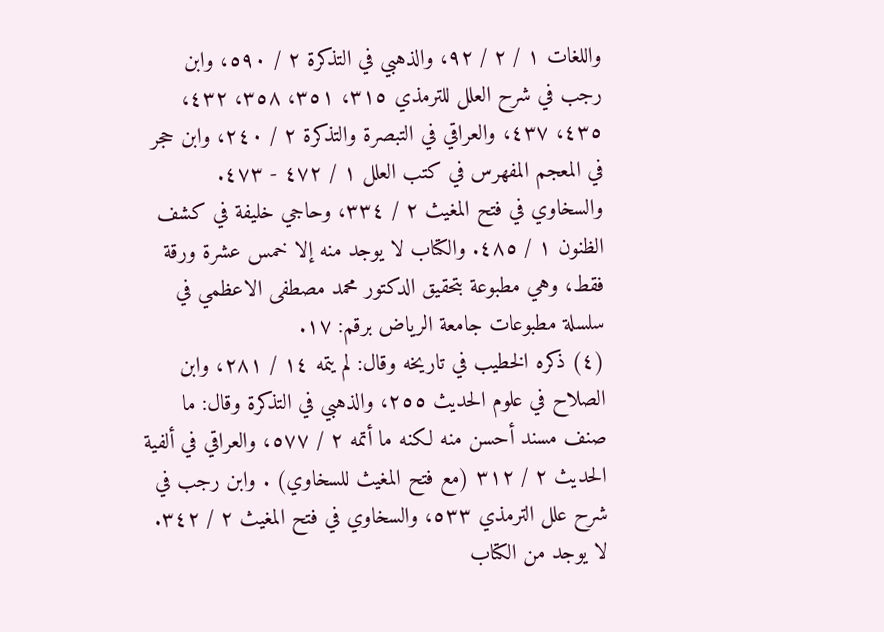واللغات ١ / ٢ / ٩٢، والذهبي في التذكرة ٢ / ٥٩٠، وابن رجب في شرح العلل للترمذي ٣١٥، ٣٥١، ٣٥٨، ٤٣٢، ٤٣٥، ٤٣٧، والعراقي في التبصرة والتذكرة ٢ / ٢٤٠، وابن حجر في المعجم المفهرس في كتب العلل ١ / ٤٧٢ - ٤٧٣. والسخاوي في فتح المغيث ٢ / ٣٣٤، وحاجي خليفة في كشف الظنون ١ / ٤٨٥. والكتاب لا يوجد منه إلا خمس عشرة ورقة فقط، وهي مطبوعة بتحقيق الدكتور محمد مصطفى الاعظمي في سلسلة مطبوعات جامعة الرياض برقم: ١٧.
(٤) ذكره الخطيب في تاريخه وقال: لم يتمه ١٤ / ٢٨١، وابن الصلاح في علوم الحديث ٢٥٥، والذهبي في التذكرة وقال: ما صنف مسند أحسن منه لكنه ما أتمه ٢ / ٥٧٧، والعراقي في ألفية الحديث ٢ / ٣١٢ (مع فتح المغيث للسخاوي) . وابن رجب في شرح علل الترمذي ٥٣٣، والسخاوي في فتح المغيث ٢ / ٣٤٢. لا يوجد من الكتاب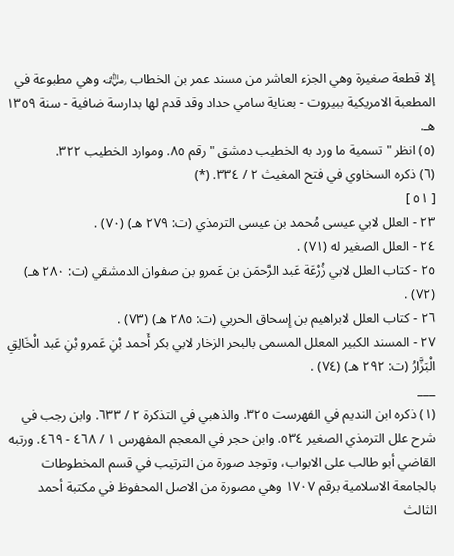إلا قطعة صغيرة وهي الجزء العاشر من مسند عمر بن الخطاب ﵁ وهي مطبوعة في المطعبة الامريكية ببيروت - بعناية سامي حداد وقد قدم لها بدارسة ضافية - سنة ١٣٥٩ هـ.
(٥) انظر " تسمية ما ورد به الخطيب دمشق " رقم ٨٥. وموارد الخطيب ٣٢٢.
(٦) ذكره السخاوي في فتح المغيث ٢ / ٣٣٤. (*)
[ ٥١ ]
٢٣ - العلل لابي عيسى مُحمد بن عيسى الترمذي (ت: ٢٧٩ هـ) (٧٠) .
٢٤ - العلل الصغير له (٧١) .
٢٥ - كتاب العلل لابي زُرْعَة عَبد الرَّحمَن بن عَمرو بن صفوان الدمشقي (ت: ٢٨٠ هـ) (٧٢) .
٢٦ - كتاب العلل لابراهيم بن إِسحاق الحربي (ت: ٢٨٥ هـ) (٧٣) .
٢٧ - المسند الكبير المعلل المسمى بالبحر الزخار لابي بكر أَحمد بْنِ عَمرو بْنِ عَبد الْخَالِقِ الْبَزَّارُ (ت: ٢٩٢ هـ) (٧٤) .
___
(١) ذكره ابن النديم في الفهرست ٣٢٥. والذهبي في التذكرة ٢ / ٦٣٣. وابن رجب في شرح علل الترمذي الصغير ٥٣٤. وابن حجر في المعجم المفهرس ١ / ٤٦٨ - ٤٦٩. ورتبه القاضي أبو طالب على الابواب، وتوجد صورة من الترتيب في قسم المخطوطات بالجامعة الاسلامية برقم ١٧٠٧ وهي مصورة من الاصل المحفوظ في مكتبة أحمد الثالث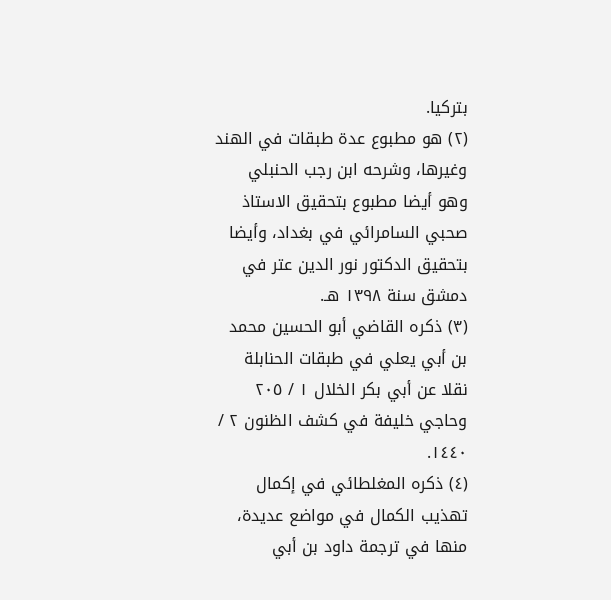بتركيا.
(٢) هو مطبوع عدة طبقات في الهند وغيرها، وشرحه ابن رجب الحنبلي وهو أيضا مطبوع بتحقيق الاستاذ صحبي السامرائي في بغداد، وأيضا بتحقيق الدكتور نور الدين عتر في دمشق سنة ١٣٩٨ هـ.
(٣) ذكره القاضي أبو الحسين محمد بن أبي يعلي في طبقات الحنابلة نقلا عن أبي بكر الخلال ١ / ٢٠٥ وحاجي خليفة في كشف الظنون ٢ / ١٤٤٠.
(٤) ذكره المغلطائي في إكمال تهذيب الكمال في مواضع عديدة، منها في ترجمة داود بن أبي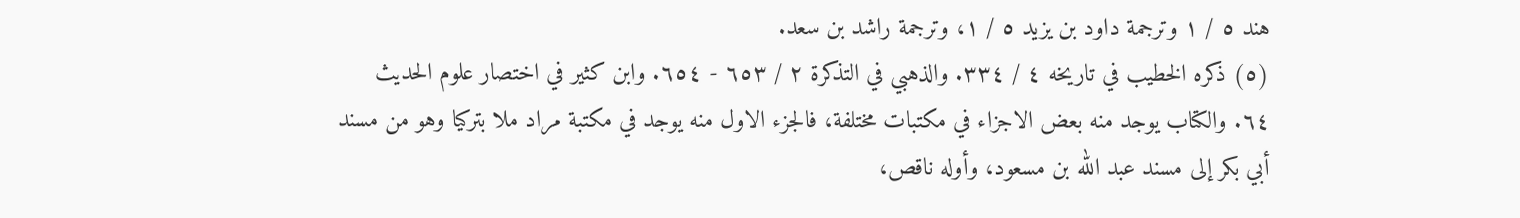هند ٥ / ١ وترجمة داود بن يزيد ٥ / ١، وترجمة راشد بن سعد.
(٥) ذكره الخطيب في تاريخه ٤ / ٣٣٤. والذهبي في التذكرة ٢ / ٦٥٣ - ٦٥٤. وابن كثير في اختصار علوم الحديث ٦٤. والكتاب يوجد منه بعض الاجزاء في مكتبات مختلفة، فالجزء الاول منه يوجد في مكتبة مراد ملا بتركيا وهو من مسند أبي بكر إلى مسند عبد الله بن مسعود، وأوله ناقص،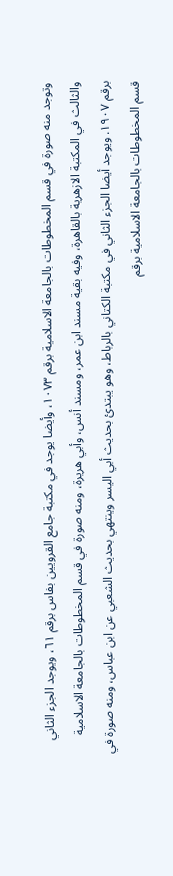وتوجد منه صورة في قسم المخطوطات بالجامعة الاسلامية برقم ١٠٧٣، وأيضا يوجد في مكتبة جامع القرويين بفاس برقم ٦١، ويوجد الجزء الثاني والثالث في المكتبة الازهرية بالقاهرة، وفيه بقية مسند ابن عمر، ومسند أنس، وأبي هريرة، ومنه صورة في قسم المخطوطات بالجامعة الاسلامية برقم ١٩٠٧. ويوجد أيضا الجزء الثاني في مكتبة الكتاني بالرباط، وهو يبتدئ بحديث أبي اليسر وينتهي بحديث الشعبي عن ابن عباس، ومنه صورة في قسم المخطوطات بالجامعة الاسلامية برقم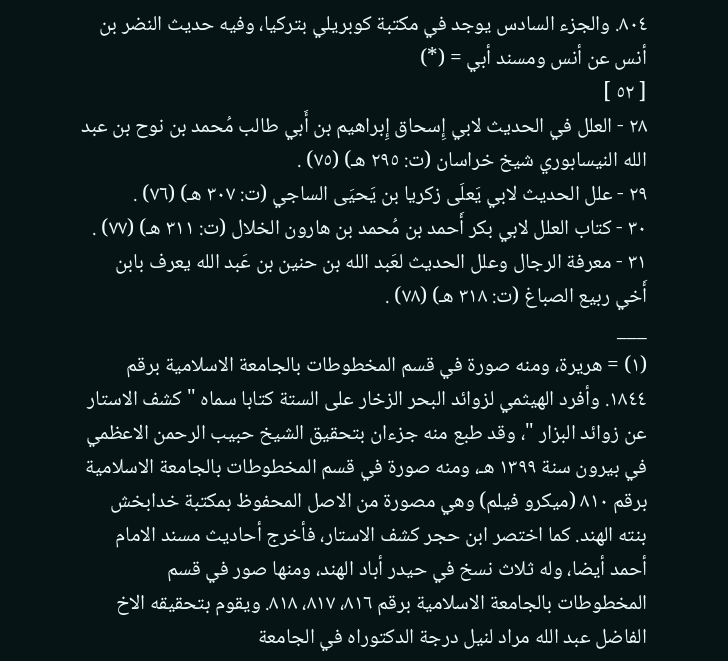٨٠٤. والجزء السادس يوجد في مكتبة كوبريلي بتركيا، وفيه حديث النضر بن أنس عن أنس ومسند أبي = (*)
[ ٥٢ ]
٢٨ - العلل في الحديث لابي إِسحاق إِبراهيم بن أَبي طالب مُحمد بن نوح بن عبد
الله النيسابوري شيخ خراسان (ت: ٢٩٥ هـ) (٧٥) .
٢٩ - علل الحديث لابي يَعلَى زكريا بن يَحيَى الساجي (ت: ٣٠٧ هـ) (٧٦) .
٣٠ - كتاب العلل لابي بكر أَحمد بن مُحمد بن هارون الخلال (ت: ٣١١ هـ) (٧٧) .
٣١ - معرفة الرجال وعلل الحديث لعَبد الله بن حنين بن عَبد الله يعرف بابن أَخي ربيع الصباغ (ت: ٣١٨ هـ) (٧٨) .
___
(١) = هريرة، ومنه صورة في قسم المخطوطات بالجامعة الاسلامية برقم ١٨٤٤. وأفرد الهيثمي لزوائد البحر الزخار على الستة كتابا سماه " كشف الاستار عن زوائد البزار "، وقد طبع منه جزءان بتحقيق الشيخ حبيب الرحمن الاعظمي في بيرون سنة ١٣٩٩ هـ، ومنه صورة في قسم المخطوطات بالجامعة الاسلامية برقم ٨١٠ (ميكرو فيلم) وهي مصورة من الاصل المحفوظ بمكتبة خدابخش بنته الهند. كما اختصر ابن حجر كشف الاستار، فأخرج أحاديث مسند الامام أحمد أيضا، وله ثلاث نسخ في حيدر أباد الهند، ومنها صور في قسم المخطوطات بالجامعة الاسلامية برقم ٨١٦، ٨١٧، ٨١٨. ويقوم بتحقيقه الاخ الفاضل عبد الله مراد لنيل درجة الدكتوراه في الجامعة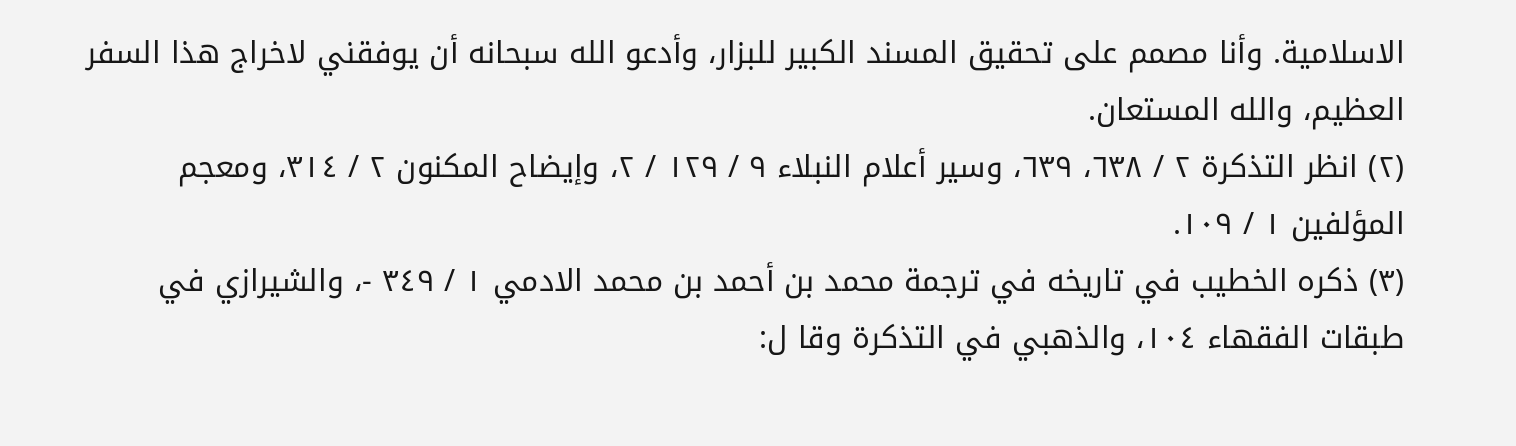الاسلامية. وأنا مصمم على تحقيق المسند الكبير للبزار، وأدعو الله سبحانه أن يوفقني لاخراج هذا السفر العظيم، والله المستعان.
(٢) انظر التذكرة ٢ / ٦٣٨، ٦٣٩، وسير أعلام النبلاء ٩ / ١٢٩ / ٢، وإيضاح المكنون ٢ / ٣١٤، ومعجم المؤلفين ١ / ١٠٩.
(٣) ذكره الخطيب في تاريخه في ترجمة محمد بن أحمد بن محمد الادمي ١ / ٣٤٩ -، والشيرازي في طبقات الفقهاء ١٠٤، والذهبي في التذكرة وقا ل: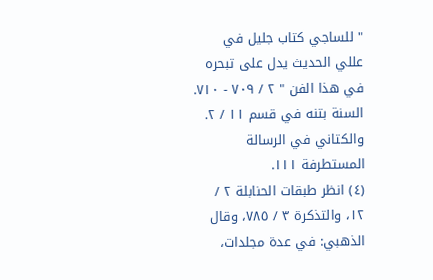" للساجي كتاب جليل في عللي الحديث يدل على تبحره في هذا الفن " ٢ / ٧٠٩ - ٧١٠. السنة بتنه في قسم ١١ / ٢. والكتاني في الرسالة المستطرفة ١١١.
(٤) انظر طبقات الحنابلة ٢ / ١٢، والتذكرة ٣ / ٧٨٥، وقال الذهبي: في عدة مجلدات،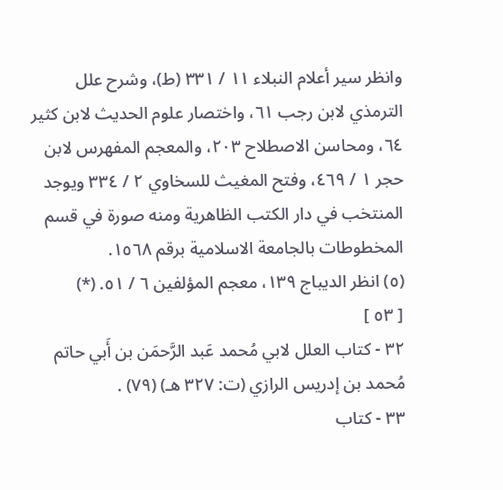وانظر سير أعلام النبلاء ١١ / ٣٣١ (ط)، وشرح علل الترمذي لابن رجب ٦١، واختصار علوم الحديث لابن كثير ٦٤، ومحاسن الاصطلاح ٢٠٣، والمعجم المفهرس لابن حجر ١ / ٤٦٩، وفتح المغيث للسخاوي ٢ / ٣٣٤ ويوجد المنتخب في دار الكتب الظاهرية ومنه صورة في قسم المخطوطات بالجامعة الاسلامية برقم ١٥٦٨.
(٥) انظر الديباج ١٣٩، معجم المؤلفين ٦ / ٥١. (*)
[ ٥٣ ]
٣٢ - كتاب العلل لابي مُحمد عَبد الرَّحمَن بن أَبي حاتم مُحمد بن إدريس الرازي (ت: ٣٢٧ هـ) (٧٩) .
٣٣ - كتاب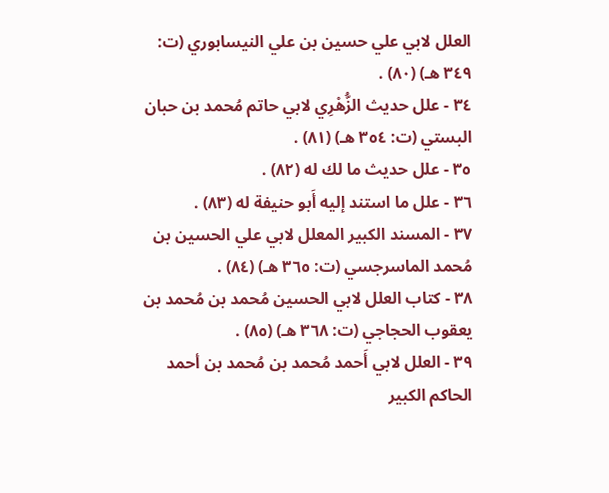العلل لابي علي حسين بن علي النيسابوري (ت: ٣٤٩ هـ) (٨٠) .
٣٤ - علل حديث الزُّهْرِي لابي حاتم مُحمد بن حبان البستي (ت: ٣٥٤ هـ) (٨١) .
٣٥ - علل حديث ما لك له (٨٢) .
٣٦ - علل ما استند إليه أَبو حنيفة له (٨٣) .
٣٧ - المسند الكبير المعلل لابي علي الحسين بن مُحمد الماسرجسي (ت: ٣٦٥ هـ) (٨٤) .
٣٨ - كتاب العلل لابي الحسين مُحمد بن مُحمد بن يعقوب الحجاجي (ت: ٣٦٨ هـ) (٨٥) .
٣٩ - العلل لابي أَحمد مُحمد بن مُحمد بن أحمد الحاكم الكبير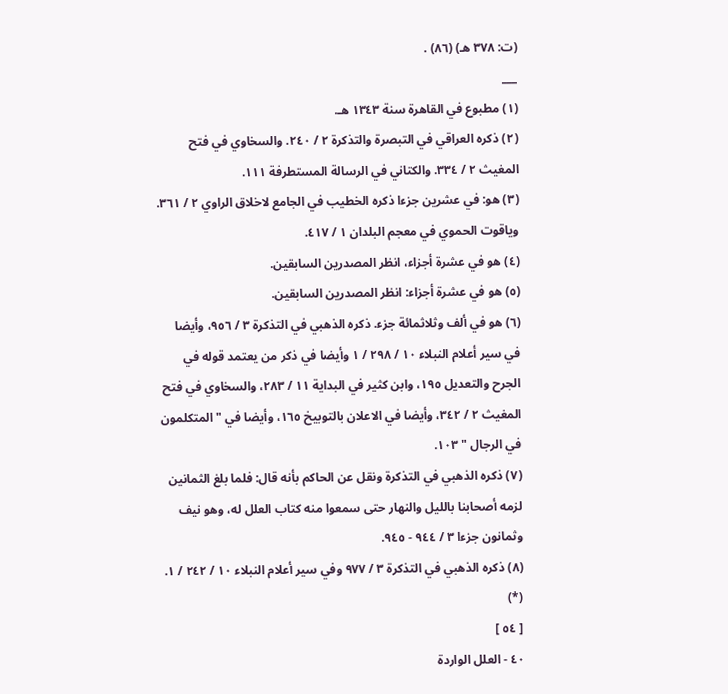(ت: ٣٧٨ هـ) (٨٦) .
___
(١) مطبوع في القاهرة سنة ١٣٤٣ هـ.
(٢) ذكره العراقي في التبصرة والتذكرة ٢ / ٢٤٠. والسخاوي في فتح المغيث ٢ / ٣٣٤. والكتاني في الرسالة المستطرفة ١١١.
(٣) هو: في عشرين جزءا ذكره الخطيب في الجامع لاخلاق الراوي ٢ / ٣٦١. وياقوت الحموي في معجم البلدان ١ / ٤١٧.
(٤) هو في عشرة أجزاء، انظر المصدرين السابقين.
(٥) هو في عشرة أجزاء: انظر المصدرين السابقين.
(٦) هو في ألف وثلاثمائة جزء. ذكره الذهبي في التذكرة ٣ / ٩٥٦، وأيضا في سير أعلام النبلاء ١٠ / ٢٩٨ / ١ وأيضا في ذكر من يعتمد قوله في الجرح والتعديل ١٩٥، وابن كثير في البداية ١١ / ٢٨٣، والسخاوي في فتح المغيث ٢ / ٣٤٢، وأيضا في الاعلان بالتوبيخ ١٦٥، وأيضا في " المتكلمون في الرجال " ١٠٣.
(٧) ذكره الذهبي في التذكرة ونقل عن الحاكم بأنه قال: فلما بلغ الثمانين لزمه أصحابنا بالليل والنهار حتى سمعوا منه كتاب العلل له، وهو نيف وثمانون جزءا ٣ / ٩٤٤ - ٩٤٥.
(٨) ذكره الذهبي في التذكرة ٣ / ٩٧٧ وفي سير أعلام النبلاء ١٠ / ٢٤٢ / ١. (*)
[ ٥٤ ]
٤٠ - العلل الواردة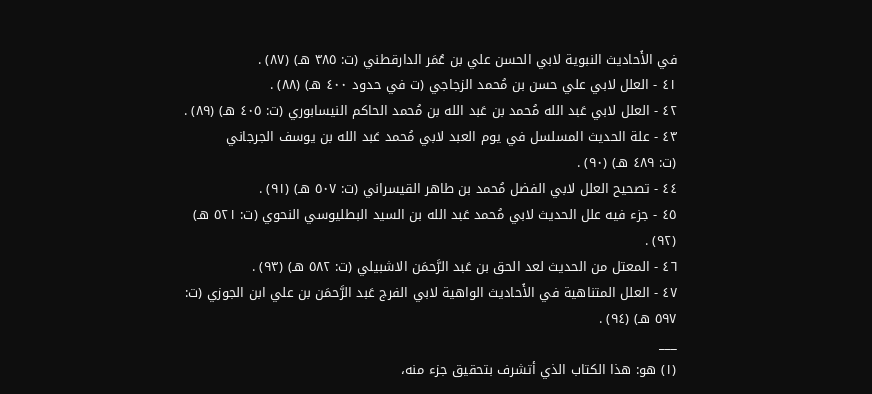في الأَحاديث النبوية لابي الحسن علي بن عُمَر الدارقطني (ت: ٣٨٥ هـ) (٨٧) .
٤١ - العلل لابي علي حسن بن مُحمد الزجاجي (ت في حدود ٤٠٠ هـ) (٨٨) .
٤٢ - العلل لابي عَبد الله مُحمد بن عَبد الله بن مُحمد الحاكم النيسابوري (ت: ٤٠٥ هـ) (٨٩) .
٤٣ - علة الحديث المسلسل في يوم العبد لابي مُحمد عَبد الله بن يوسف الجرجاني
(ت: ٤٨٩ هـ) (٩٠) .
٤٤ - تصحيح العلل لابي الفضل مُحمد بن طاهر القيسراني (ت: ٥٠٧ هـ) (٩١) .
٤٥ - جزء فيه علل الحديث لابي مُحمد عَبد الله بن السيد البطليوسي النحوي (ت: ٥٢١ هـ) (٩٢) .
٤٦ - المعتل من الحديث لعد الحق بن عَبد الرَّحمَن الاشبيلي (ت: ٥٨٢ هـ) (٩٣) .
٤٧ - العلل المتناهية في الأَحاديث الواهية لابي الفرج عَبد الرَّحمَن بن علي ابن الجوزي (ت: ٥٩٧ هـ) (٩٤) .
___
(١) هو: هذا الكتاب الذي أتشرف بتحقيق جزء منه،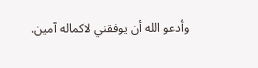وأدعو الله أن يوفقني لاكماله آمين.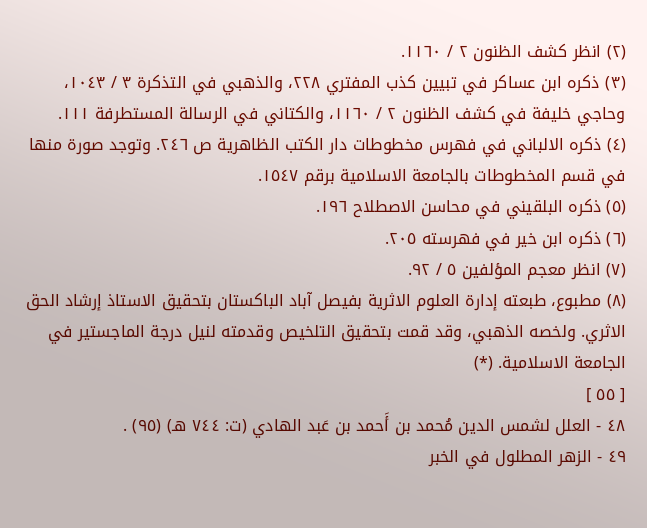(٢) انظر كشف الظنون ٢ / ١١٦٠.
(٣) ذكره ابن عساكر في تبيين كذب المفتري ٢٢٨، والذهبي في التذكرة ٣ / ١٠٤٣، وحاجي خليفة في كشف الظنون ٢ / ١١٦٠، والكتاني في الرسالة المستطرفة ١١١.
(٤) ذكره الالباني في فهرس مخطوطات دار الكتب الظاهرية ص ٢٤٦. وتوجد صورة منها في قسم المخطوطات بالجامعة الاسلامية برقم ١٥٤٧.
(٥) ذكره البلقيني في محاسن الاصطلاح ١٩٦.
(٦) ذكره ابن خير في فهرسته ٢٠٥.
(٧) انظر معجم المؤلفين ٥ / ٩٢.
(٨) مطبوع، طبعته إدارة العلوم الاثرية بفيصل آباد الباكستان بتحقيق الاستاذ إرشاد الحق الاثري. ولخصه الذهبي، وقد قمت بتحقيق التلخيص وقدمته لنيل درجة الماجستير في الجامعة الاسلامية. (*)
[ ٥٥ ]
٤٨ - العلل لشمس الدين مُحمد بن أَحمد بن عَبد الهادي (ت: ٧٤٤ هـ) (٩٥) .
٤٩ - الزهر المطلول في الخبر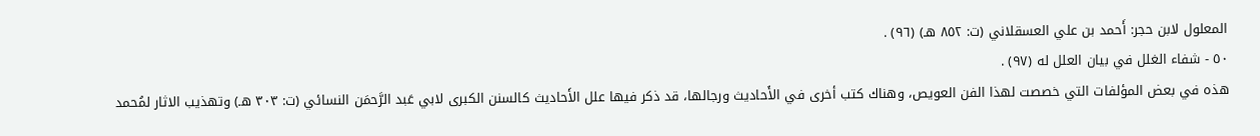المعلول لابن حجر: أَحمد بن علي العسقلاني (ت: ٨٥٢ هـ) (٩٦) .
٥٠ - شفاء الغلل في بيان العلل له (٩٧) .
هذه في بعض المؤلفات التي خصصت لهذا الفن العويص، وهناك كتب أخرى في الأَحاديث ورجالها، قد ذكر فيها علل الأَحاديث كالسنن الكبرى لابي عَبد الرَّحمَن النسائي (ت: ٣٠٣ هـ) وتهذيب الاثار لمُحمد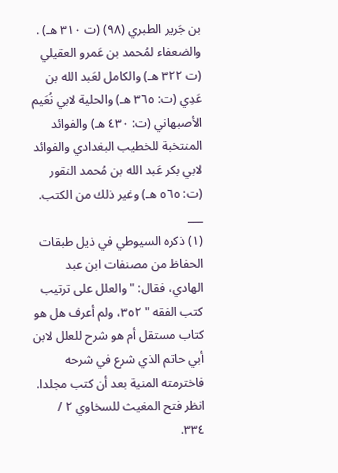بن جَرير الطبري (٩٨) (ت ٣١٠ هـ) .
والضعفاء لمُحمد بن عَمرو العقيلي (ت ٣٢٢ هـ) والكامل لعَبد الله بن عَدِي (ت: ٣٦٥ هـ) والحلية لابي نُعَيم الأصبهاني (ت: ٤٣٠ هـ) والفوائد المنتخبة للخطيب البغدادي والفوائد لابي بكر عَبد الله بن مُحمد النقور (ت: ٥٦٥ هـ) وغير ذلك من الكتب.
___
(١) ذكره السيوطي في ذيل طبقات الحفاظ من مصنفات ابن عبد الهادي، فقال: " والعلل على ترتيب كتب الفقه " ٣٥٢، ولم أعرف هل هو كتاب مستقل أم هو شرح للعلل لابن أبي حاتم الذي شرع في شرحه فاخترمته المنية بعد أن كتب مجلدا. انظر فتح المغيث للسخاوي ٢ / ٣٣٤.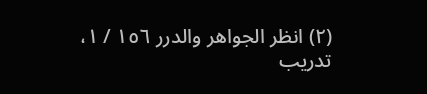(٢) انظر الجواهر والدرر ١٥٦ / ١، تدريب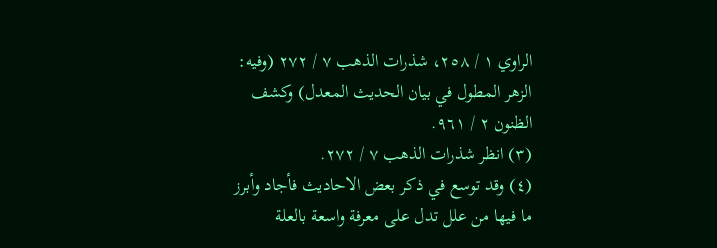الراوي ١ / ٢٥٨، شذرات الذهب ٧ / ٢٧٢ (وفيه: الزهر المطول في بيان الحديث المعدل) وكشف الظنون ٢ / ٩٦١.
(٣) انظر شذرات الذهب ٧ / ٢٧٢.
(٤) وقد توسع في ذكر بعض الاحاديث فأجاد وأبرز ما فيها من علل تدل على معرفة واسعة بالعلة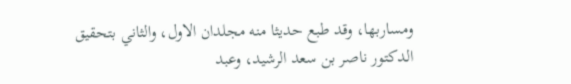ومساربها، وقد طبع حديثا منه مجلدان الاول، والثاني بتحقيق الدكتور ناصر بن سعد الرشيد، وعبد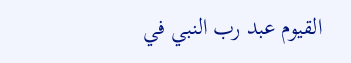القيوم عبد رب النبي في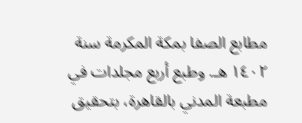مطابع الصفا بمكة المكرمة سنة ١٤٠٢ هـ. وطبع أربع مجلدات في مطبعة المدني بالقاهرة، بتحقيق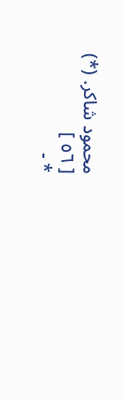محمود شاكر. (*)
[ ٥٦ ]
* -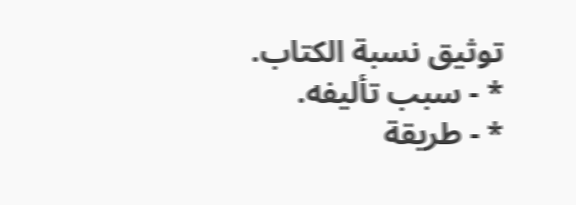توثيق نسبة الكتاب.
* - سبب تأليفه.
* - طريقة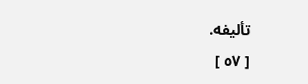تأليفه.
[ ٥٧ ]